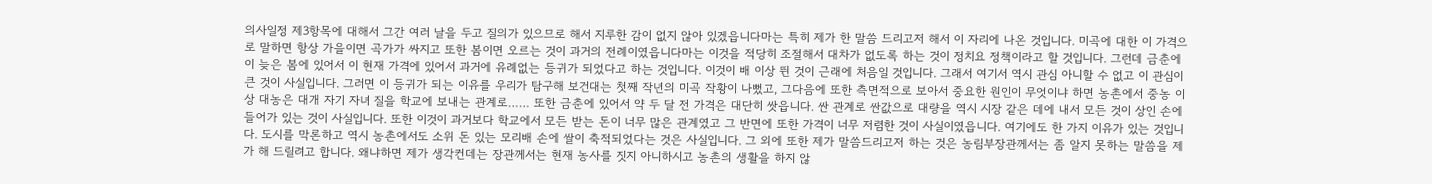의사일정 제3항목에 대해서 그간 여러 날을 두고 질의가 있으므로 해서 지루한 감이 없지 않아 있겠읍니다마는 특히 제가 한 말씀 드리고저 해서 이 자리에 나온 것입니다. 미곡에 대한 이 가격으로 말하면 항상 가을이면 곡가가 싸지고 또한 봄이면 오르는 것이 과거의 전례이였읍니다마는 이것을 적당히 조절해서 대차가 없도록 하는 것이 정치요 정책이라고 할 것입니다. 그런데 금춘에 이 늦은 봄에 있어서 이 현재 가격에 있어서 과거에 유례없는 등귀가 되었다고 하는 것입니다. 이것이 배 이상 뛴 것이 근래에 처음일 것입니다. 그래서 여기서 역시 관심 아니할 수 없고 이 관심이 큰 것이 사실입니다. 그러면 이 등귀가 되는 이유를 우리가 탐구해 보건대는 첫째 작년의 미곡 작황이 나뻤고, 그다음에 또한 측면적으로 보아서 중요한 원인이 무엇이냐 하면 농촌에서 중농 이상 대농은 대개 자기 자녀 질을 학교에 보내는 관계로…… 또한 금춘에 있어서 약 두 달 전 가격은 대단히 쌋읍니다. 싼 관계로 싼값으로 대량을 역시 시장 같은 데에 내서 모든 것이 상인 손에 들어가 있는 것이 사실입니다. 또한 이것이 과거보다 학교에서 모든 받는 돈이 너무 많은 관계였고 그 반면에 또한 가격이 너무 저렴한 것이 사실이였읍니다. 여기에도 한 가지 이유가 있는 것입니다. 도시를 막론하고 역시 농촌에서도 소위 돈 있는 모리배 손에 쌀이 축적되었다는 것은 사실입니다. 그 외에 또한 제가 말씀드리고저 하는 것은 농림부장관께서는 좀 알지 못하는 말씀을 제가 해 드릴려고 합니다. 왜냐하면 제가 생각컨데는 장관께서는 현재 농사를 짓지 아니하시고 농촌의 생활을 하지 않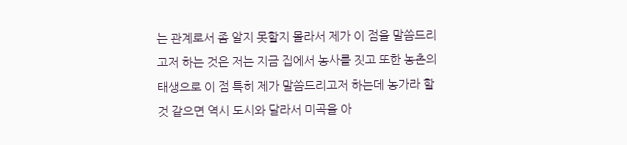는 관계로서 좀 알지 못할지 몰라서 제가 이 점을 말씀드리고저 하는 것은 저는 지금 집에서 농사를 짓고 또한 농촌의 태생으로 이 점 특히 제가 말씀드리고저 하는데 농가라 할 것 같으면 역시 도시와 달라서 미곡을 아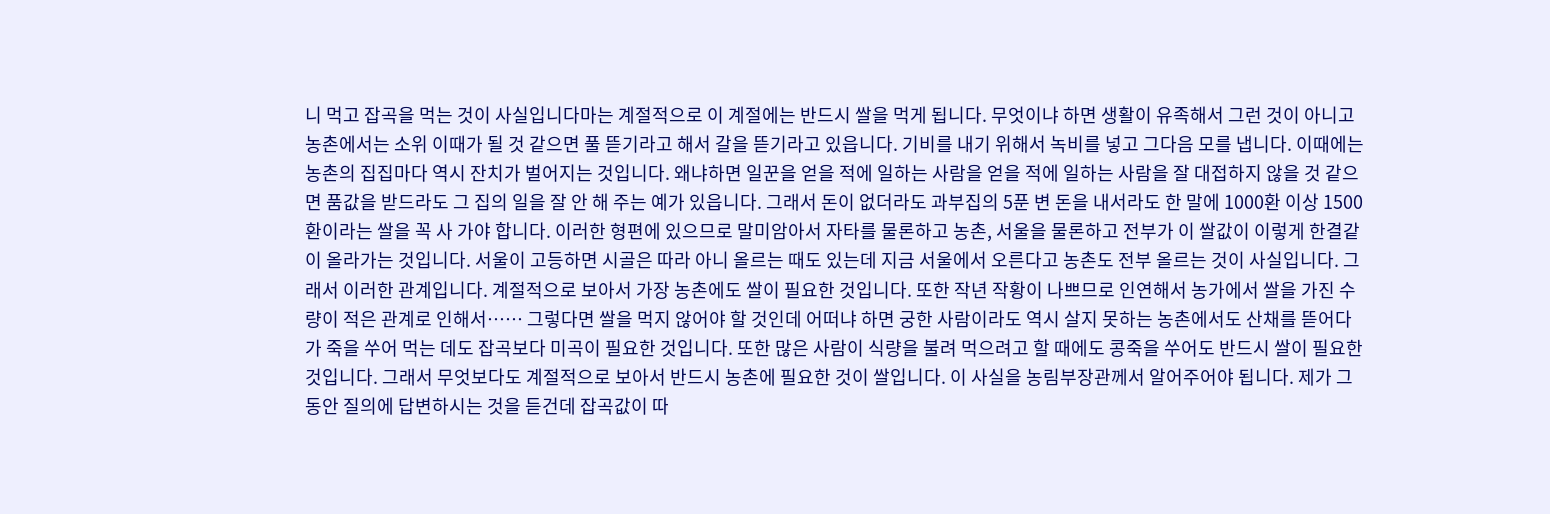니 먹고 잡곡을 먹는 것이 사실입니다마는 계절적으로 이 계절에는 반드시 쌀을 먹게 됩니다. 무엇이냐 하면 생활이 유족해서 그런 것이 아니고 농촌에서는 소위 이때가 될 것 같으면 풀 뜯기라고 해서 갈을 뜯기라고 있읍니다. 기비를 내기 위해서 녹비를 넣고 그다음 모를 냅니다. 이때에는 농촌의 집집마다 역시 잔치가 벌어지는 것입니다. 왜냐하면 일꾼을 얻을 적에 일하는 사람을 얻을 적에 일하는 사람을 잘 대접하지 않을 것 같으면 품값을 받드라도 그 집의 일을 잘 안 해 주는 예가 있읍니다. 그래서 돈이 없더라도 과부집의 5푼 변 돈을 내서라도 한 말에 1000환 이상 1500환이라는 쌀을 꼭 사 가야 합니다. 이러한 형편에 있으므로 말미암아서 자타를 물론하고 농촌, 서울을 물론하고 전부가 이 쌀값이 이렇게 한결같이 올라가는 것입니다. 서울이 고등하면 시골은 따라 아니 올르는 때도 있는데 지금 서울에서 오른다고 농촌도 전부 올르는 것이 사실입니다. 그래서 이러한 관계입니다. 계절적으로 보아서 가장 농촌에도 쌀이 필요한 것입니다. 또한 작년 작황이 나쁘므로 인연해서 농가에서 쌀을 가진 수량이 적은 관계로 인해서…… 그렇다면 쌀을 먹지 않어야 할 것인데 어떠냐 하면 궁한 사람이라도 역시 살지 못하는 농촌에서도 산채를 뜯어다가 죽을 쑤어 먹는 데도 잡곡보다 미곡이 필요한 것입니다. 또한 많은 사람이 식량을 불려 먹으려고 할 때에도 콩죽을 쑤어도 반드시 쌀이 필요한 것입니다. 그래서 무엇보다도 계절적으로 보아서 반드시 농촌에 필요한 것이 쌀입니다. 이 사실을 농림부장관께서 알어주어야 됩니다. 제가 그동안 질의에 답변하시는 것을 듣건데 잡곡값이 따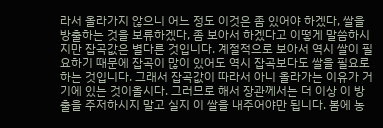라서 올라가지 않으니 어느 정도 이것은 좀 있어야 하겠다, 쌀을 방출하는 것을 보류하겠다, 좀 보아서 하겠다고 이떻게 말씀하시지만 잡곡값은 별다른 것입니다. 계절적으로 보아서 역시 쌀이 필요하기 때문에 잡곡이 많이 있어도 역시 잡곡보다도 쌀을 필요로 하는 것입니다. 그래서 잡곡값이 따라서 아니 올라가는 이유가 거기에 있는 것이올시다. 그러므로 해서 장관께서는 더 이상 이 방출을 주저하시지 말고 실지 이 쌀을 내주어야만 됩니다. 봄에 농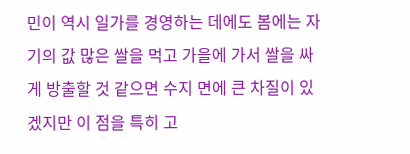민이 역시 일가를 경영하는 데에도 봄에는 자기의 값 많은 쌀을 먹고 가을에 가서 쌀을 싸게 방출할 것 같으면 수지 면에 큰 차질이 있겠지만 이 점을 특히 고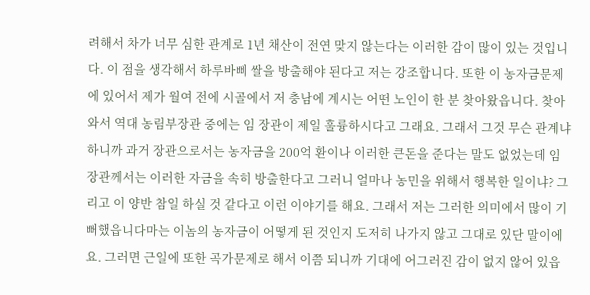려해서 차가 너무 심한 관계로 1년 채산이 전연 맞지 않는다는 이러한 감이 많이 있는 것입니다. 이 점을 생각해서 하루바삐 쌀을 방출해야 된다고 저는 강조합니다. 또한 이 농자금문제에 있어서 제가 월여 전에 시골에서 저 충남에 계시는 어떤 노인이 한 분 찾아왔읍니다. 찾아와서 역대 농림부장관 중에는 임 장관이 제일 훌륭하시다고 그래요. 그래서 그것 무슨 관계냐 하니까 과거 장관으로서는 농자금을 200억 환이나 이러한 큰돈을 준다는 말도 없었는데 임 장관께서는 이러한 자금을 속히 방출한다고 그러니 얼마나 농민을 위해서 행복한 일이냐? 그리고 이 양반 참일 하실 것 같다고 이런 이야기를 해요. 그래서 저는 그러한 의미에서 많이 기뻐했읍니다마는 이놈의 농자금이 어떻게 된 것인지 도저히 나가지 않고 그대로 있단 말이에요. 그러면 근일에 또한 곡가문제로 해서 이쯤 되니까 기대에 어그러진 감이 없지 않어 있읍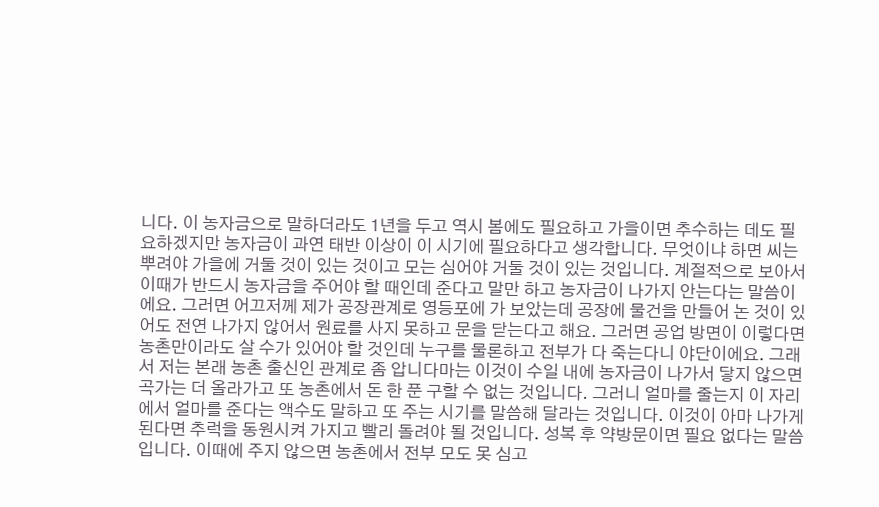니다. 이 농자금으로 말하더라도 1년을 두고 역시 봄에도 필요하고 가을이면 추수하는 데도 필요하겠지만 농자금이 과연 태반 이상이 이 시기에 필요하다고 생각합니다. 무엇이냐 하면 씨는 뿌려야 가을에 거둘 것이 있는 것이고 모는 심어야 거둘 것이 있는 것입니다. 계절적으로 보아서 이때가 반드시 농자금을 주어야 할 때인데 준다고 말만 하고 농자금이 나가지 안는다는 말씀이에요. 그러면 어끄저께 제가 공장관계로 영등포에 가 보았는데 공장에 물건을 만들어 논 것이 있어도 전연 나가지 않어서 원료를 사지 못하고 문을 닫는다고 해요. 그러면 공업 방면이 이렇다면 농촌만이라도 살 수가 있어야 할 것인데 누구를 물론하고 전부가 다 죽는다니 야단이에요. 그래서 저는 본래 농촌 출신인 관계로 좀 압니다마는 이것이 수일 내에 농자금이 나가서 닿지 않으면 곡가는 더 올라가고 또 농촌에서 돈 한 푼 구할 수 없는 것입니다. 그러니 얼마를 줄는지 이 자리에서 얼마를 준다는 액수도 말하고 또 주는 시기를 말씀해 달라는 것입니다. 이것이 아마 나가게 된다면 추럭을 동원시켜 가지고 빨리 돌려야 될 것입니다. 성복 후 약방문이면 필요 없다는 말씀입니다. 이때에 주지 않으면 농촌에서 전부 모도 못 심고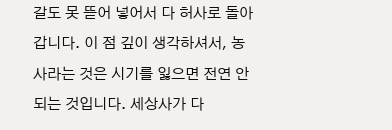갈도 못 뜯어 넣어서 다 허사로 돌아갑니다. 이 점 깊이 생각하셔서, 농사라는 것은 시기를 잃으면 전연 안 되는 것입니다. 세상사가 다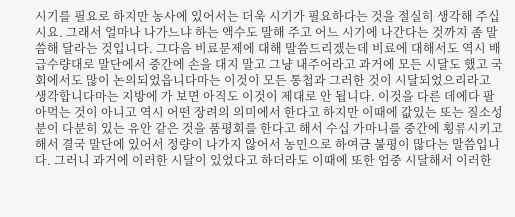시기를 필요로 하지만 농사에 있어서는 더욱 시기가 필요하다는 것을 절실히 생각해 주십시요. 그래서 얼마나 나가느냐 하는 액수도 말해 주고 어느 시기에 나간다는 것까지 좀 말씀해 달라는 것입니다. 그다음 비료문제에 대해 말씀드리겠는데 비료에 대해서도 역시 배급수량대로 말단에서 중간에 손을 대지 말고 그냥 내주어라고 과거에 모든 시달도 했고 국회에서도 많이 논의되었읍니다마는 이것이 모든 통첩과 그러한 것이 시달되었으리라고 생각합니다마는 지방에 가 보면 아직도 이것이 제대로 안 됩니다. 이것을 다른 데에다 팔아먹는 것이 아니고 역시 어떤 장려의 의미에서 한다고 하지만 이때에 값있는 또는 질소성분이 다분히 있는 유안 같은 것을 품평회를 한다고 해서 수십 가마니를 중간에 횡류시키고 해서 결국 말단에 있어서 정량이 나가지 않어서 농민으로 하여금 불평이 많다는 말씀입니다. 그러니 과거에 이러한 시달이 있었다고 하더라도 이때에 또한 엄중 시달해서 이러한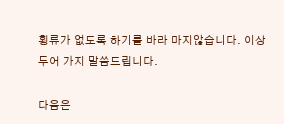횡류가 없도록 하기를 바라 마지않습니다. 이상 두어 가지 말씀드립니다.

다음은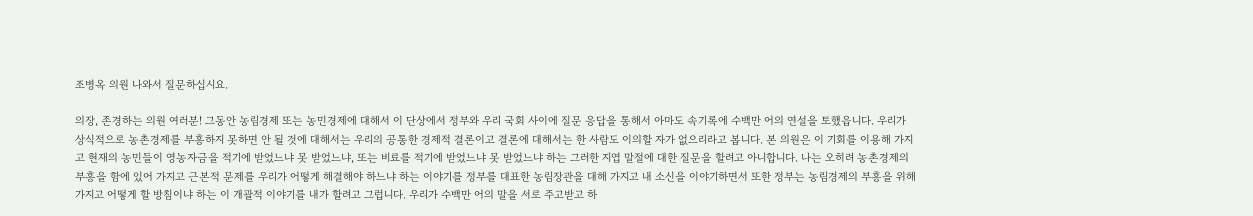조병옥 의원 나와서 질문하십시요.

의장, 존경하는 의원 여러분! 그동안 농림경제 또는 농민경제에 대해서 이 단상에서 정부와 우리 국회 사이에 질문 응답을 통해서 아마도 속기록에 수백만 어의 연설을 토했읍니다. 우리가 상식적으로 농촌경제를 부흥하지 못하면 안 될 것에 대해서는 우리의 공통한 경제적 결론이고 결론에 대해서는 한 사람도 이의할 자가 없으리라고 봅니다. 본 의원은 이 기회를 이용해 가지고 현재의 농민들이 영농자금을 적기에 받었느냐 못 받었느냐, 또는 비료를 적기에 받었느냐 못 받었느냐 하는 그러한 지엽 말절에 대한 질문을 할려고 아니합니다. 나는 오히려 농촌경제의 부흥을 함에 있어 가지고 근본적 문제를 우리가 어떻게 해결해야 하느냐 하는 이야기를 정부를 대표한 농림장관을 대해 가지고 내 소신을 이야기하면서 또한 정부는 농림경제의 부흥을 위해 가지고 어떻게 할 방침이냐 하는 이 개괄적 이야기를 내가 할려고 그럽니다. 우리가 수백만 어의 말을 서로 주고받고 하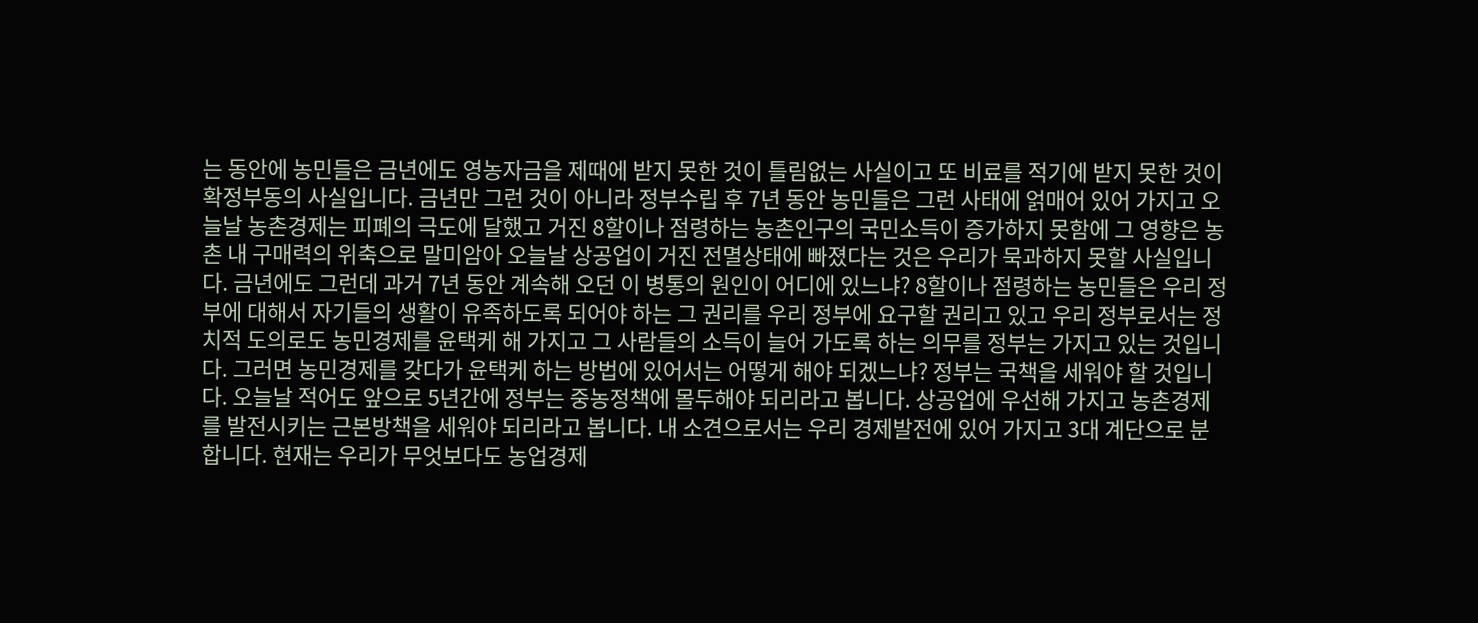는 동안에 농민들은 금년에도 영농자금을 제때에 받지 못한 것이 틀림없는 사실이고 또 비료를 적기에 받지 못한 것이 확정부동의 사실입니다. 금년만 그런 것이 아니라 정부수립 후 7년 동안 농민들은 그런 사태에 얽매어 있어 가지고 오늘날 농촌경제는 피폐의 극도에 달했고 거진 8할이나 점령하는 농촌인구의 국민소득이 증가하지 못함에 그 영향은 농촌 내 구매력의 위축으로 말미암아 오늘날 상공업이 거진 전멸상태에 빠졌다는 것은 우리가 묵과하지 못할 사실입니다. 금년에도 그런데 과거 7년 동안 계속해 오던 이 병통의 원인이 어디에 있느냐? 8할이나 점령하는 농민들은 우리 정부에 대해서 자기들의 생활이 유족하도록 되어야 하는 그 권리를 우리 정부에 요구할 권리고 있고 우리 정부로서는 정치적 도의로도 농민경제를 윤택케 해 가지고 그 사람들의 소득이 늘어 가도록 하는 의무를 정부는 가지고 있는 것입니다. 그러면 농민경제를 갖다가 윤택케 하는 방법에 있어서는 어떻게 해야 되겠느냐? 정부는 국책을 세워야 할 것입니다. 오늘날 적어도 앞으로 5년간에 정부는 중농정책에 몰두해야 되리라고 봅니다. 상공업에 우선해 가지고 농촌경제를 발전시키는 근본방책을 세워야 되리라고 봅니다. 내 소견으로서는 우리 경제발전에 있어 가지고 3대 계단으로 분합니다. 현재는 우리가 무엇보다도 농업경제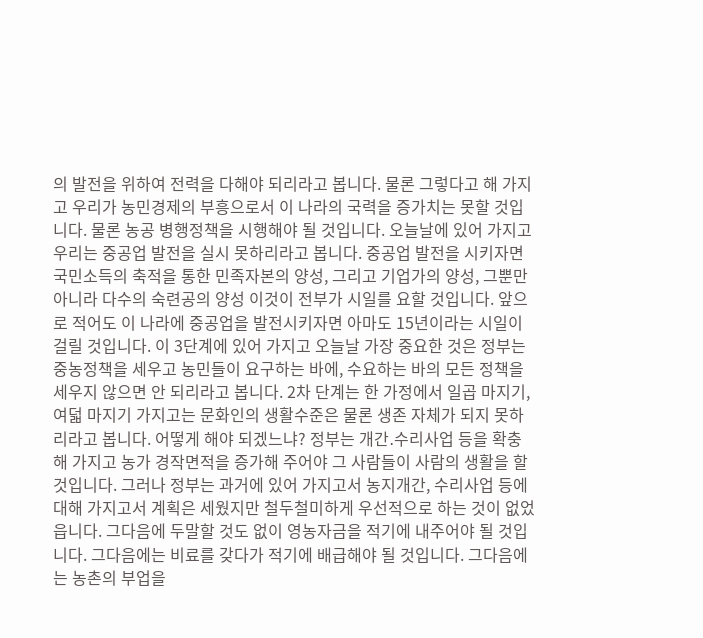의 발전을 위하여 전력을 다해야 되리라고 봅니다. 물론 그렇다고 해 가지고 우리가 농민경제의 부흥으로서 이 나라의 국력을 증가치는 못할 것입니다. 물론 농공 병행정책을 시행해야 될 것입니다. 오늘날에 있어 가지고 우리는 중공업 발전을 실시 못하리라고 봅니다. 중공업 발전을 시키자면 국민소득의 축적을 통한 민족자본의 양성, 그리고 기업가의 양성, 그뿐만 아니라 다수의 숙련공의 양성 이것이 전부가 시일를 요할 것입니다. 앞으로 적어도 이 나라에 중공업을 발전시키자면 아마도 15년이라는 시일이 걸릴 것입니다. 이 3단계에 있어 가지고 오늘날 가장 중요한 것은 정부는 중농정책을 세우고 농민들이 요구하는 바에, 수요하는 바의 모든 정책을 세우지 않으면 안 되리라고 봅니다. 2차 단계는 한 가정에서 일곱 마지기, 여덟 마지기 가지고는 문화인의 생활수준은 물론 생존 자체가 되지 못하리라고 봅니다. 어떻게 해야 되겠느냐? 정부는 개간․수리사업 등을 확충해 가지고 농가 경작면적을 증가해 주어야 그 사람들이 사람의 생활을 할 것입니다. 그러나 정부는 과거에 있어 가지고서 농지개간, 수리사업 등에 대해 가지고서 계획은 세웠지만 철두철미하게 우선적으로 하는 것이 없었읍니다. 그다음에 두말할 것도 없이 영농자금을 적기에 내주어야 될 것입니다. 그다음에는 비료를 갖다가 적기에 배급해야 될 것입니다. 그다음에는 농촌의 부업을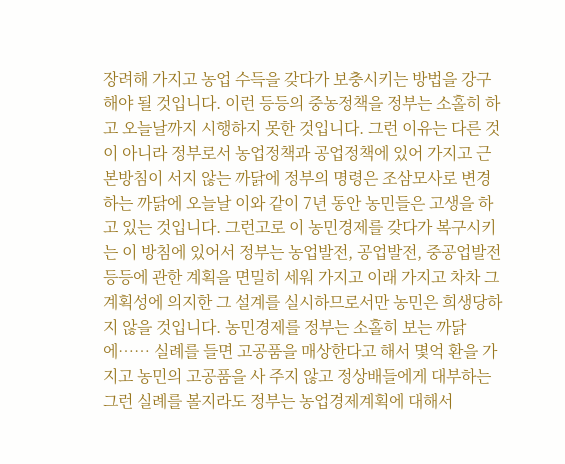장려해 가지고 농업 수득을 갖다가 보충시키는 방법을 강구해야 될 것입니다. 이런 등등의 중농정책을 정부는 소홀히 하고 오늘날까지 시행하지 못한 것입니다. 그런 이유는 다른 것이 아니라 정부로서 농업정책과 공업정책에 있어 가지고 근본방침이 서지 않는 까닭에 정부의 명령은 조삼모사로 변경하는 까닭에 오늘날 이와 같이 7년 동안 농민들은 고생을 하고 있는 것입니다. 그런고로 이 농민경제를 갖다가 복구시키는 이 방침에 있어서 정부는 농업발전, 공업발전, 중공업발전 등등에 관한 계획을 면밀히 세워 가지고 이래 가지고 차차 그 계획성에 의지한 그 설계를 실시하므로서만 농민은 희생당하지 않을 것입니다. 농민경제를 정부는 소홀히 보는 까닭에…… 실례를 들면 고공품을 매상한다고 해서 몇억 환을 가지고 농민의 고공품을 사 주지 않고 정상배들에게 대부하는 그런 실례를 볼지라도 정부는 농업경제계획에 대해서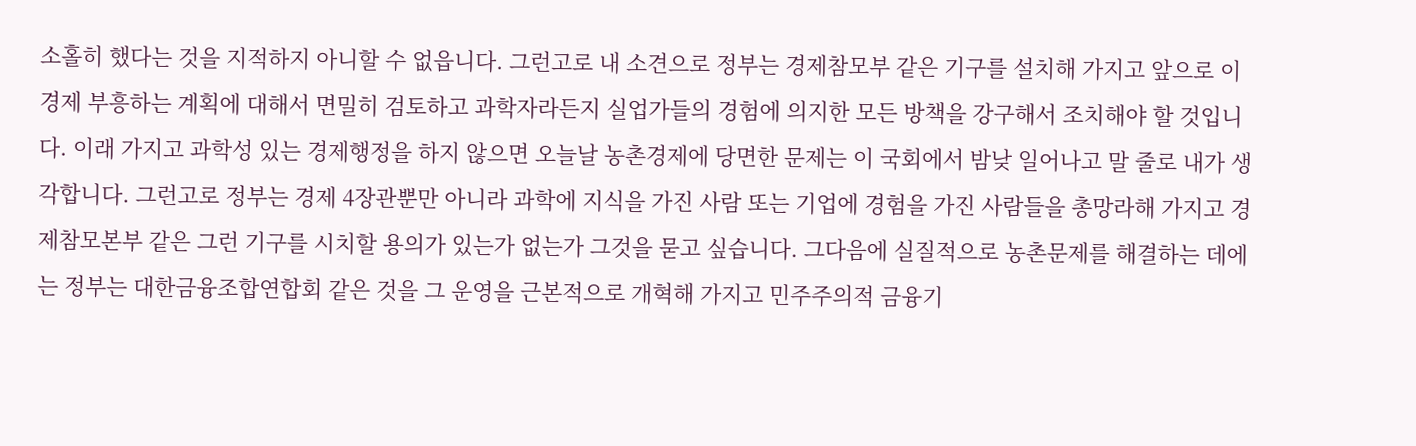소홀히 했다는 것을 지적하지 아니할 수 없읍니다. 그런고로 내 소견으로 정부는 경제참모부 같은 기구를 설치해 가지고 앞으로 이 경제 부흥하는 계획에 대해서 면밀히 검토하고 과학자라든지 실업가들의 경험에 의지한 모든 방책을 강구해서 조치해야 할 것입니다. 이래 가지고 과학성 있는 경제행정을 하지 않으면 오늘날 농촌경제에 당면한 문제는 이 국회에서 밤낮 일어나고 말 줄로 내가 생각합니다. 그런고로 정부는 경제 4장관뿐만 아니라 과학에 지식을 가진 사람 또는 기업에 경험을 가진 사람들을 총망라해 가지고 경제참모본부 같은 그런 기구를 시치할 용의가 있는가 없는가 그것을 묻고 싶습니다. 그다음에 실질적으로 농촌문제를 해결하는 데에는 정부는 대한금융조합연합회 같은 것을 그 운영을 근본적으로 개혁해 가지고 민주주의적 금융기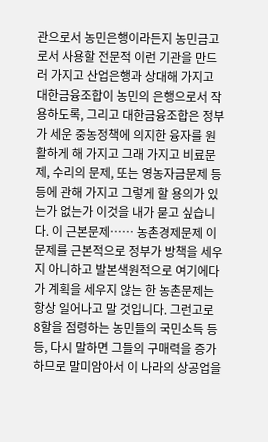관으로서 농민은행이라든지 농민금고로서 사용할 전문적 이런 기관을 만드러 가지고 산업은행과 상대해 가지고 대한금융조합이 농민의 은행으로서 작용하도록, 그리고 대한금융조합은 정부가 세운 중농정책에 의지한 융자를 원활하게 해 가지고 그래 가지고 비료문제, 수리의 문제, 또는 영농자금문제 등등에 관해 가지고 그렇게 할 용의가 있는가 없는가 이것을 내가 묻고 싶습니다. 이 근본문제…… 농촌경제문제 이 문제를 근본적으로 정부가 방책을 세우지 아니하고 발본색원적으로 여기에다가 계획을 세우지 않는 한 농촌문제는 항상 일어나고 말 것입니다. 그런고로 8할을 점령하는 농민들의 국민소득 등등, 다시 말하면 그들의 구매력을 증가하므로 말미암아서 이 나라의 상공업을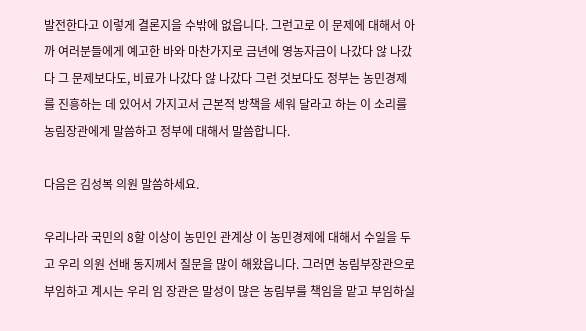발전한다고 이렇게 결론지을 수밖에 없읍니다. 그런고로 이 문제에 대해서 아까 여러분들에게 예고한 바와 마찬가지로 금년에 영농자금이 나갔다 않 나갔다 그 문제보다도, 비료가 나갔다 않 나갔다 그런 것보다도 정부는 농민경제를 진흥하는 데 있어서 가지고서 근본적 방책을 세워 달라고 하는 이 소리를 농림장관에게 말씀하고 정부에 대해서 말씀합니다.

다음은 김성복 의원 말씀하세요.

우리나라 국민의 8할 이상이 농민인 관계상 이 농민경제에 대해서 수일을 두고 우리 의원 선배 동지께서 질문을 많이 해왔읍니다. 그러면 농림부장관으로 부임하고 계시는 우리 임 장관은 말성이 많은 농림부를 책임을 맡고 부임하실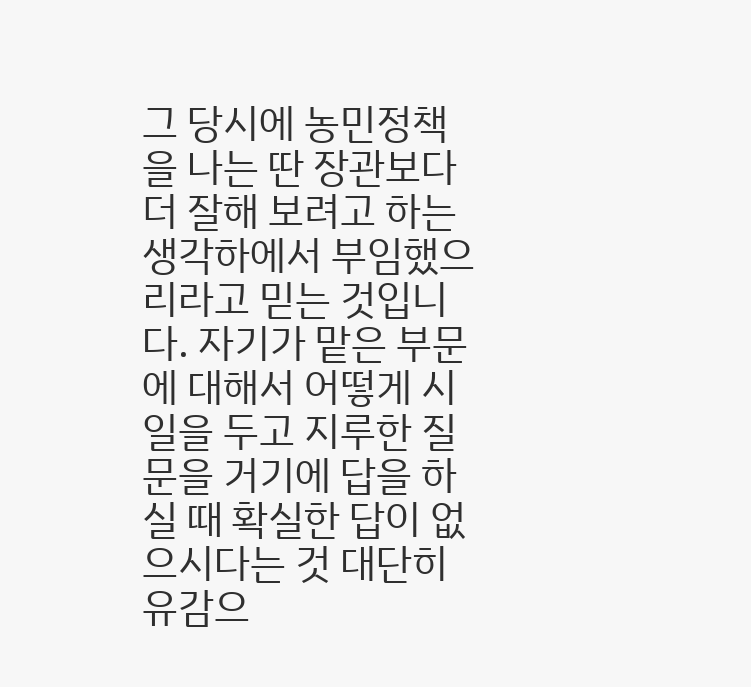그 당시에 농민정책을 나는 딴 장관보다 더 잘해 보려고 하는 생각하에서 부임했으리라고 믿는 것입니다. 자기가 맡은 부문에 대해서 어떻게 시일을 두고 지루한 질문을 거기에 답을 하실 때 확실한 답이 없으시다는 것 대단히 유감으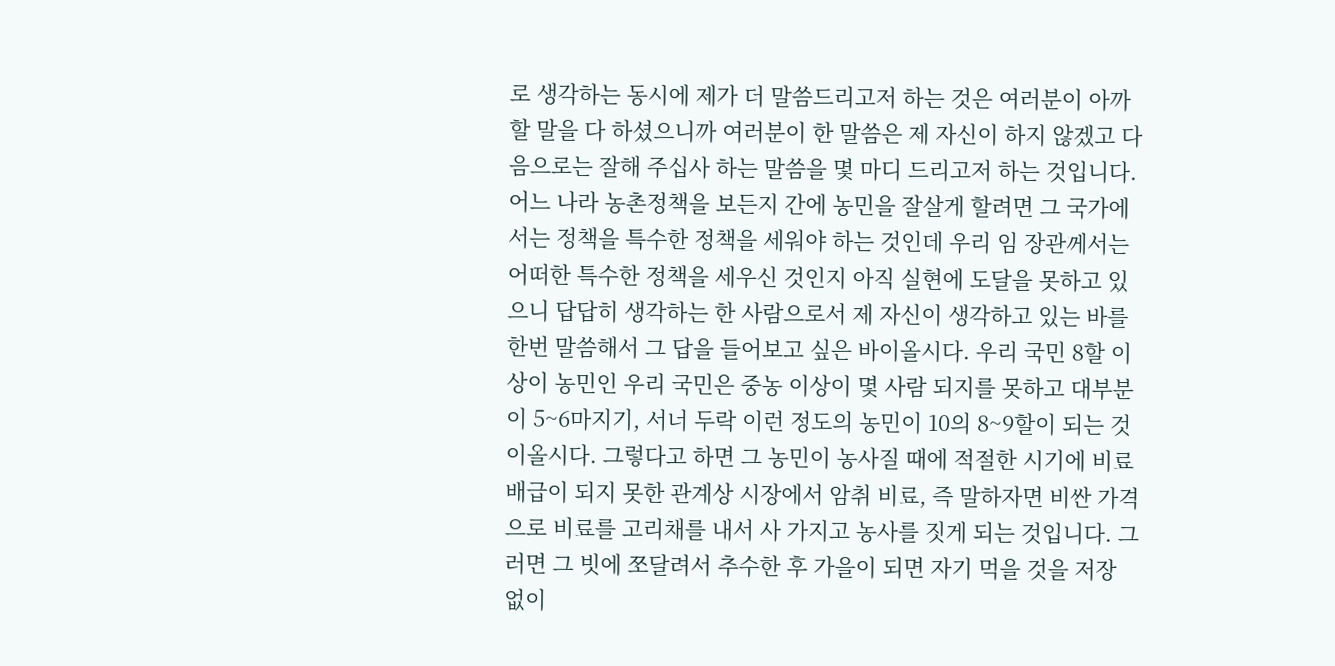로 생각하는 동시에 제가 더 말씀드리고저 하는 것은 여러분이 아까 할 말을 다 하셨으니까 여러분이 한 말씀은 제 자신이 하지 않겠고 다음으로는 잘해 주십사 하는 말씀을 몇 마디 드리고저 하는 것입니다. 어느 나라 농촌정책을 보든지 간에 농민을 잘살게 할려면 그 국가에서는 정책을 특수한 정책을 세워야 하는 것인데 우리 임 장관께서는 어떠한 특수한 정책을 세우신 것인지 아직 실현에 도달을 못하고 있으니 답답히 생각하는 한 사람으로서 제 자신이 생각하고 있는 바를 한번 말씀해서 그 답을 들어보고 싶은 바이올시다. 우리 국민 8할 이상이 농민인 우리 국민은 중농 이상이 몇 사람 되지를 못하고 대부분이 5~6마지기, 서너 두락 이런 정도의 농민이 10의 8~9할이 되는 것이올시다. 그렇다고 하면 그 농민이 농사질 때에 적절한 시기에 비료배급이 되지 못한 관계상 시장에서 암취 비료, 즉 말하자면 비싼 가격으로 비료를 고리채를 내서 사 가지고 농사를 짓게 되는 것입니다. 그러면 그 빗에 쪼달려서 추수한 후 가을이 되면 자기 먹을 것을 저장 없이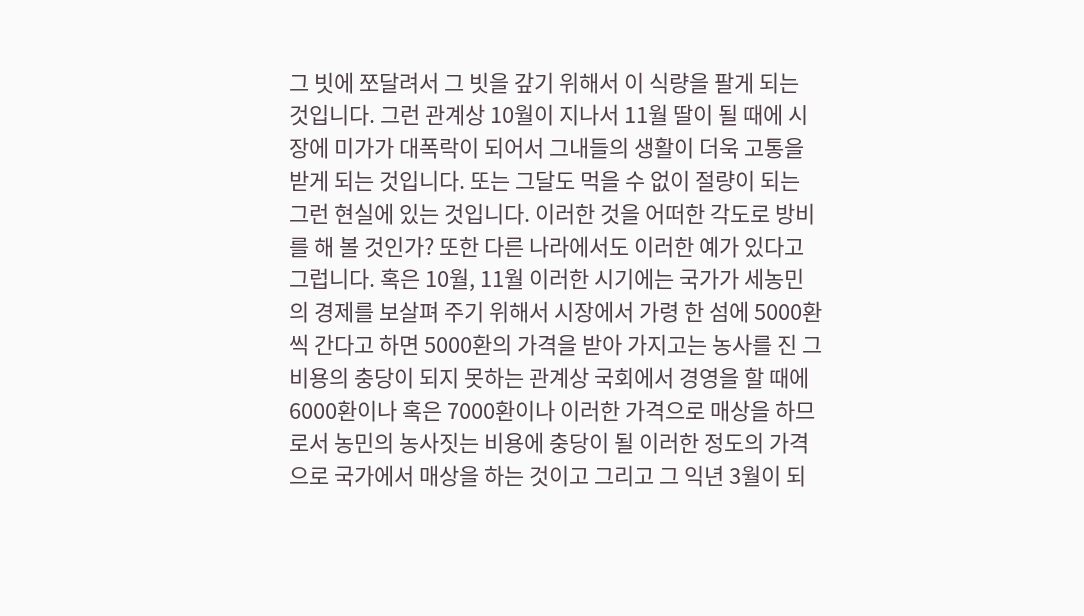그 빗에 쪼달려서 그 빗을 갚기 위해서 이 식량을 팔게 되는 것입니다. 그런 관계상 10월이 지나서 11월 딸이 될 때에 시장에 미가가 대폭락이 되어서 그내들의 생활이 더욱 고통을 받게 되는 것입니다. 또는 그달도 먹을 수 없이 절량이 되는 그런 현실에 있는 것입니다. 이러한 것을 어떠한 각도로 방비를 해 볼 것인가? 또한 다른 나라에서도 이러한 예가 있다고 그럽니다. 혹은 10월, 11월 이러한 시기에는 국가가 세농민의 경제를 보살펴 주기 위해서 시장에서 가령 한 섬에 5000환씩 간다고 하면 5000환의 가격을 받아 가지고는 농사를 진 그 비용의 충당이 되지 못하는 관계상 국회에서 경영을 할 때에 6000환이나 혹은 7000환이나 이러한 가격으로 매상을 하므로서 농민의 농사짓는 비용에 충당이 될 이러한 정도의 가격으로 국가에서 매상을 하는 것이고 그리고 그 익년 3월이 되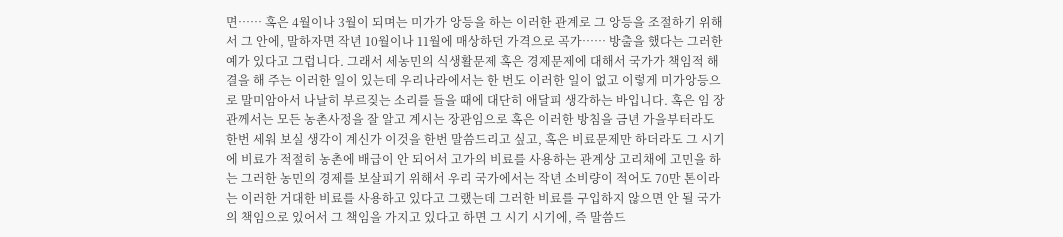면…… 혹은 4월이나 3월이 되며는 미가가 앙등을 하는 이러한 관계로 그 앙등을 조절하기 위해서 그 안에, 말하자면 작년 10월이나 11월에 매상하던 가격으로 곡가…… 방출을 했다는 그러한 예가 있다고 그럽니다. 그래서 세농민의 식생활문제 혹은 경제문제에 대해서 국가가 책임적 해결을 해 주는 이러한 일이 있는데 우리나라에서는 한 번도 이러한 일이 없고 이렇게 미가앙등으로 말미암아서 나날히 부르짖는 소리를 들을 때에 대단히 애달피 생각하는 바입니다. 혹은 임 장관께서는 모든 농촌사정을 잘 알고 계시는 장관임으로 혹은 이러한 방침을 금년 가을부터라도 한번 세워 보실 생각이 계신가 이것을 한번 말씀드리고 싶고, 혹은 비료문제만 하더라도 그 시기에 비료가 적절히 농촌에 배급이 안 되어서 고가의 비료를 사용하는 관계상 고리채에 고민을 하는 그러한 농민의 경제를 보살피기 위해서 우리 국가에서는 작년 소비량이 적어도 70만 톤이라는 이러한 거대한 비료를 사용하고 있다고 그랬는데 그러한 비료를 구입하지 않으면 안 될 국가의 책임으로 있어서 그 책임을 가지고 있다고 하면 그 시기 시기에, 즉 말씀드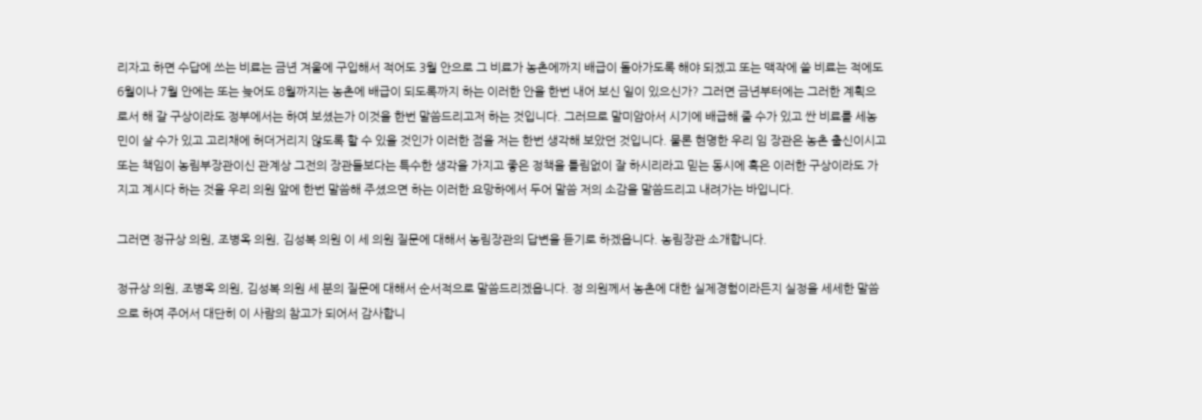리자고 하면 수답에 쓰는 비료는 금년 겨울에 구입해서 적어도 3월 안으로 그 비료가 농촌에까지 배급이 돌아가도록 해야 되겠고 또는 맥작에 쓸 비료는 적에도 6월이나 7월 안에는 또는 늦어도 8월까지는 농촌에 배급이 되도록까지 하는 이러한 안을 한번 내어 보신 일이 있으신가? 그러면 금년부터에는 그러한 계획으로서 해 갈 구상이라도 정부에서는 하여 보셨는가 이것을 한번 말씀드리고저 하는 것입니다. 그러므로 말미암아서 시기에 배급해 줄 수가 있고 싼 비료를 세농민이 살 수가 있고 고리채에 허더거리지 않도록 할 수 있을 것인가 이러한 점을 저는 한번 생각해 보았던 것입니다. 물론 현명한 우리 임 장관은 농촌 출신이시고 또는 책임이 농림부장관이신 관계상 그전의 장관들보다는 특수한 생각을 가지고 좋은 정책을 틀림없이 잘 하시리라고 믿는 동시에 혹은 이러한 구상이라도 가지고 계시다 하는 것을 우리 의원 앞에 한번 말씀해 주셨으면 하는 이러한 요망하에서 두어 말씀 저의 소감을 말씀드리고 내려가는 바입니다.

그러면 정규상 의원, 조병옥 의원, 김성복 의원 이 세 의원 질문에 대해서 농림장관의 답변을 듣기로 하겠읍니다. 농림장관 소개합니다.

정규상 의원, 조병옥 의원, 김성복 의원 세 분의 질문에 대해서 순서적으로 말씀드리겠읍니다. 정 의원께서 농촌에 대한 실제경험이라든지 실정을 세세한 말씀으로 하여 주어서 대단히 이 사람의 참고가 되어서 감사합니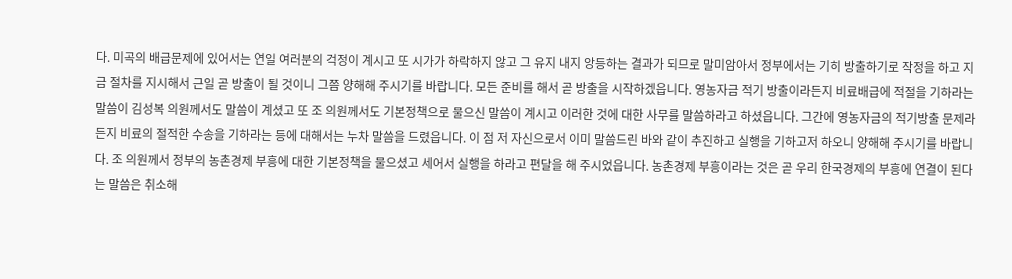다. 미곡의 배급문제에 있어서는 연일 여러분의 걱정이 계시고 또 시가가 하락하지 않고 그 유지 내지 앙등하는 결과가 되므로 말미암아서 정부에서는 기히 방출하기로 작정을 하고 지금 절차를 지시해서 근일 곧 방출이 될 것이니 그쯤 양해해 주시기를 바랍니다. 모든 준비를 해서 곧 방출을 시작하겠읍니다. 영농자금 적기 방출이라든지 비료배급에 적절을 기하라는 말씀이 김성복 의원께서도 말씀이 계셨고 또 조 의원께서도 기본정책으로 물으신 말씀이 계시고 이러한 것에 대한 사무를 말씀하라고 하셨읍니다. 그간에 영농자금의 적기방출 문제라든지 비료의 절적한 수송을 기하라는 등에 대해서는 누차 말씀을 드렸읍니다. 이 점 저 자신으로서 이미 말씀드린 바와 같이 추진하고 실행을 기하고저 하오니 양해해 주시기를 바랍니다. 조 의원께서 정부의 농촌경제 부흥에 대한 기본정책을 물으셨고 세어서 실행을 하라고 편달을 해 주시었읍니다. 농촌경제 부흥이라는 것은 곧 우리 한국경제의 부흥에 연결이 된다는 말씀은 취소해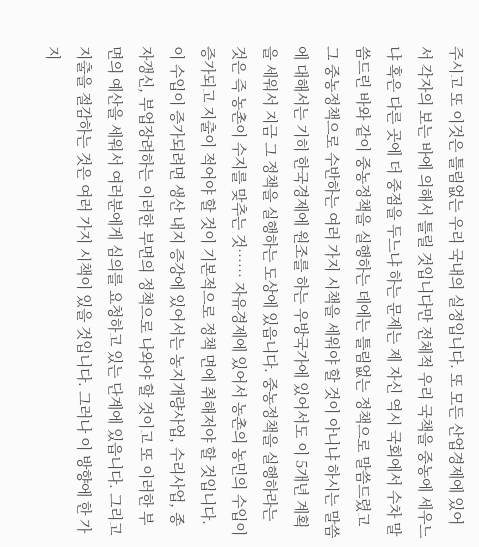주시고 또 이것은 틀림없는 우리 국내의 실정입니다. 또 모든 산업경제에 있어서 각자의 보는 바에 의해서 틀릴 것입니다만 전체적 우리 국책을 중농에 세우느냐 혹은 다른 곳에 더 중점을 두느냐 하는 문제는 제 자신 역시 국회에서 수차 말씀드린 바와 같이 중농정책을 실행하는 데에는 틀림없는 정책으로 말씀드렸고 그 중농정책으로 수반하는 여러 가지 시책을 세워야 할 것이 아니냐 하시는 말씀에 대해서는 기히 한국경제에 원조를 하는 우방국가에 있어서도 이 5개년 계획을 세워서 지금 그 정책을 실행하는 도상에 있읍니다. 중농정책을 실행하라는 것은 즉 농촌이 수지를 맞추는 것…… 자유경제에 있어서 농촌의 농민의 수입이 증가되고 지출이 적어야 할 것이 기본적으로 정책 면에 취해저야 할 것입니다. 이 수입이 증가되려면 생산 내지 증강에 있어서는 농지개량사업, 수리사업, 종자갱신, 부업장려하는 이러한 부면의 정책으로 나와야 할 것이고 또 이러한 부면의 예산을 세워서 여러분에게 심의를 요청하고 있는 단계에 있읍니다. 그리고 지출을 절감하는 것은 여러 가지 시책이 있을 것입니다. 그러나 이 방향에 한 가지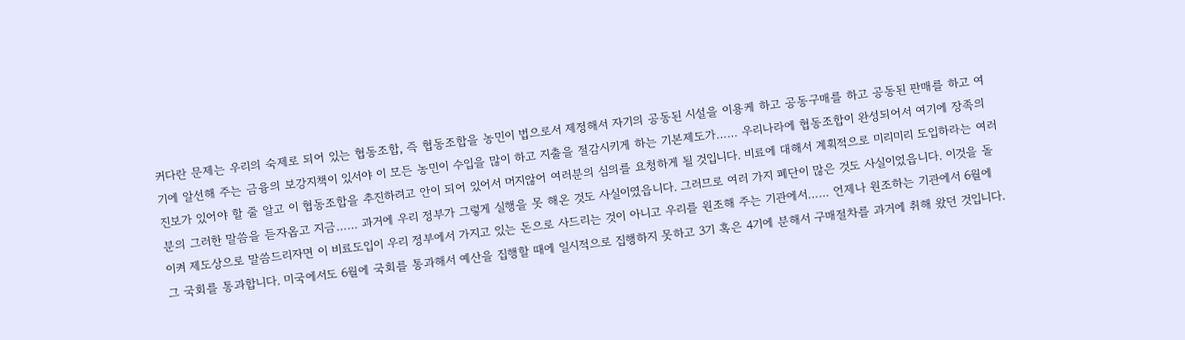커다란 문제는 우리의 숙제로 되어 있는 협동조합, 즉 협동조합을 농민이 법으로서 제정해서 자기의 공동된 시설을 이용케 하고 공동구매를 하고 공동된 판매를 하고 여기에 알선해 주는 금융의 보강지책이 있서야 이 모든 농민이 수입을 많이 하고 지출을 절감시키게 하는 기본제도가…… 우리나라에 협동조합이 완성되어서 여기에 장족의 진보가 있어야 할 줄 알고 이 협동조합을 추진하려고 안이 되어 있어서 머지않어 여러분의 심의를 요청하게 될 것입니다. 비료에 대해서 계획적으로 미리미리 도입하라는 여러분의 그러한 말씀을 듣자옵고 지금…… 과거에 우리 정부가 그렇게 실행을 못 해온 것도 사실이였읍니다. 그러므로 여러 가지 폐단이 많은 것도 사실이었읍니다. 이것을 돌이켜 제도상으로 말씀드리자면 이 비료도입이 우리 정부에서 가지고 있는 돈으로 사드리는 것이 아니고 우리를 원조해 주는 기관에서…… 언제나 원조하는 기관에서 6월에 그 국회를 통과합니다. 미국에서도 6월에 국회를 통과해서 예산을 집행할 때에 일시적으로 집행하지 못하고 3기 혹은 4기에 분해서 구매절차를 과거에 취해 왔던 것입니다.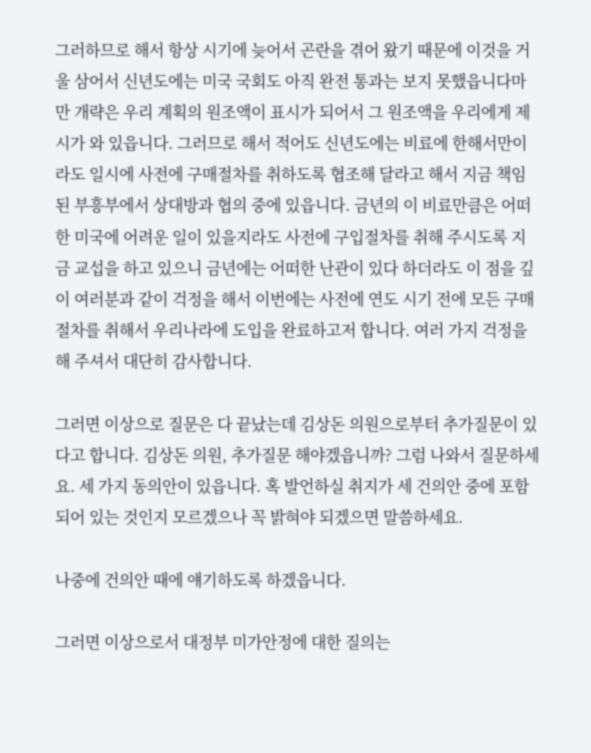그러하므로 해서 항상 시기에 늦어서 곤란을 겪어 왔기 때문에 이것을 거울 삼어서 신년도에는 미국 국회도 아직 완전 통과는 보지 못했읍니다마만 개략은 우리 계획의 원조액이 표시가 되어서 그 원조액을 우리에게 제시가 와 있읍니다. 그러므로 해서 적어도 신년도에는 비료에 한해서만이라도 일시에 사전에 구매절차를 취하도록 협조해 달라고 해서 지금 책임 된 부흥부에서 상대방과 협의 중에 있읍니다. 금년의 이 비료만큼은 어떠한 미국에 어려운 일이 있을지라도 사전에 구입절차를 취해 주시도록 지금 교섭을 하고 있으니 금년에는 어떠한 난관이 있다 하더라도 이 점을 깊이 여러분과 같이 걱정을 해서 이번에는 사전에 연도 시기 전에 모든 구매절차를 취해서 우리나라에 도입을 완료하고저 합니다. 여러 가지 걱정을 해 주셔서 대단히 감사합니다.

그러면 이상으로 질문은 다 끝났는데 김상돈 의원으로부터 추가질문이 있다고 합니다. 김상돈 의원, 추가질문 해야겠읍니까? 그럼 나와서 질문하세요. 세 가지 동의안이 있읍니다. 혹 발언하실 취지가 세 건의안 중에 포함되어 있는 것인지 모르겠으나 꼭 밝혀야 되겠으면 말씀하세요.

나중에 건의안 때에 얘기하도록 하겠읍니다.

그러면 이상으로서 대정부 미가안정에 대한 질의는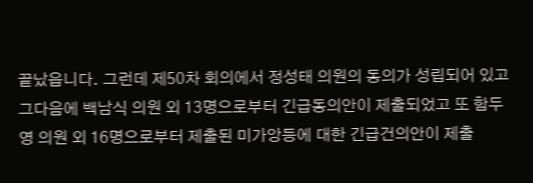끝났읍니다. 그런데 제50차 회의에서 정성태 의원의 동의가 성립되어 있고 그다음에 백남식 의원 외 13명으로부터 긴급동의안이 제출되었고 또 함두영 의원 외 16명으로부터 제출된 미가앙등에 대한 긴급건의안이 제출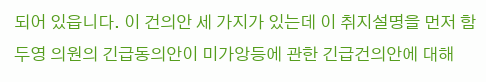되어 있읍니다. 이 건의안 세 가지가 있는데 이 취지설명을 먼저 함두영 의원의 긴급동의안이 미가앙등에 관한 긴급건의안에 대해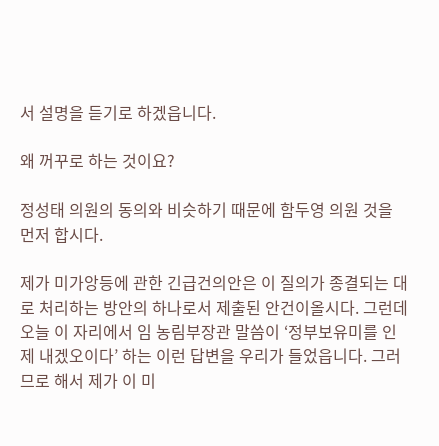서 설명을 듣기로 하겠읍니다.

왜 꺼꾸로 하는 것이요?

정성태 의원의 동의와 비슷하기 때문에 함두영 의원 것을 먼저 합시다.

제가 미가앙등에 관한 긴급건의안은 이 질의가 종결되는 대로 처리하는 방안의 하나로서 제출된 안건이올시다. 그런데 오늘 이 자리에서 임 농림부장관 말씀이 ‘정부보유미를 인제 내겠오이다’ 하는 이런 답변을 우리가 들었읍니다. 그러므로 해서 제가 이 미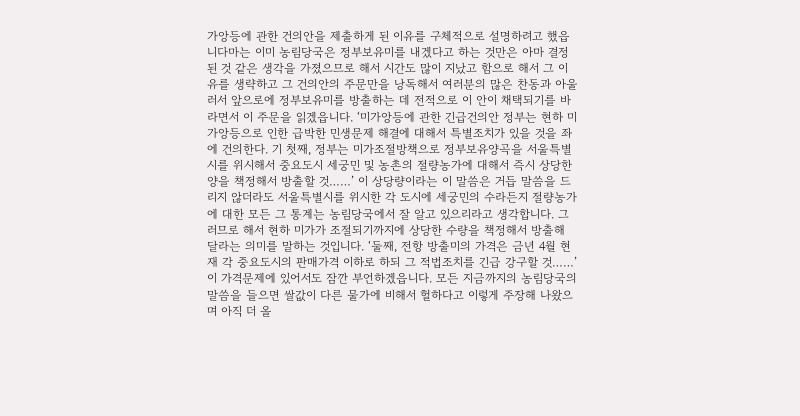가앙등에 관한 건의안을 제출하게 된 이유를 구체적으로 설명하려고 했읍니다마는 이미 농림당국은 정부보유미를 내겠다고 하는 것만은 아마 결정된 것 같은 생각을 가졌으므로 해서 시간도 많이 지났고 함으로 해서 그 이유를 생략하고 그 건의안의 주문만을 낭독해서 여러분의 많은 찬동과 아울러서 앞으로에 정부보유미를 방출하는 데 전적으로 이 안이 채택되기를 바라면서 이 주문을 읽겠읍니다. ‘미가앙등에 관한 긴급건의안 정부는 현하 미가앙등으로 인한 급박한 민생문제 해결에 대해서 특별조치가 있을 것을 좌에 건의한다. 기 첫째, 정부는 미가조절방책으로 정부보유양곡을 서울특별시를 위시해서 중요도시 세궁민 및 농촌의 절량농가에 대해서 즉시 상당한 양을 책정해서 방출할 것……’ 이 상당량이라는 이 말씀은 거듭 말씀을 드리지 않더라도 서울특별시를 위시한 각 도시에 세궁민의 수라든지 절량농가에 대한 모든 그 통계는 농림당국에서 잘 알고 있으리라고 생각합니다. 그러므로 해서 현하 미가가 조절되기까지에 상당한 수량을 책정해서 방출해 달라는 의미를 말하는 것입니다. ‘둘째, 전항 방출미의 가격은 금년 4월 현재 각 중요도시의 판매가격 이하로 하되 그 적법조치를 긴급 강구할 것……’ 이 가격문제에 있어서도 잠깐 부언하겠읍니다. 모든 지금까지의 농림당국의 말씀을 들으면 쌀값이 다른 물가에 비해서 헐하다고 이렇게 주장해 나왔으며 아직 더 올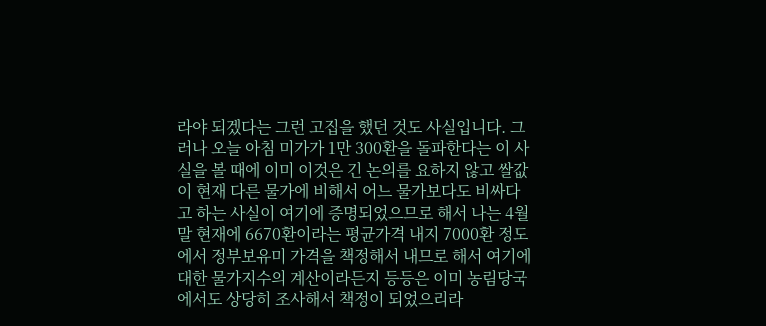라야 되겠다는 그런 고집을 했던 것도 사실입니다. 그러나 오늘 아침 미가가 1만 300환을 돌파한다는 이 사실을 볼 때에 이미 이것은 긴 논의를 요하지 않고 쌀값이 현재 다른 물가에 비해서 어느 물가보다도 비싸다고 하는 사실이 여기에 증명되었으므로 해서 나는 4월 말 현재에 6670환이라는 평균가격 내지 7000환 정도에서 정부보유미 가격을 책정해서 내므로 해서 여기에 대한 물가지수의 계산이라든지 등등은 이미 농림당국에서도 상당히 조사해서 책정이 되었으리라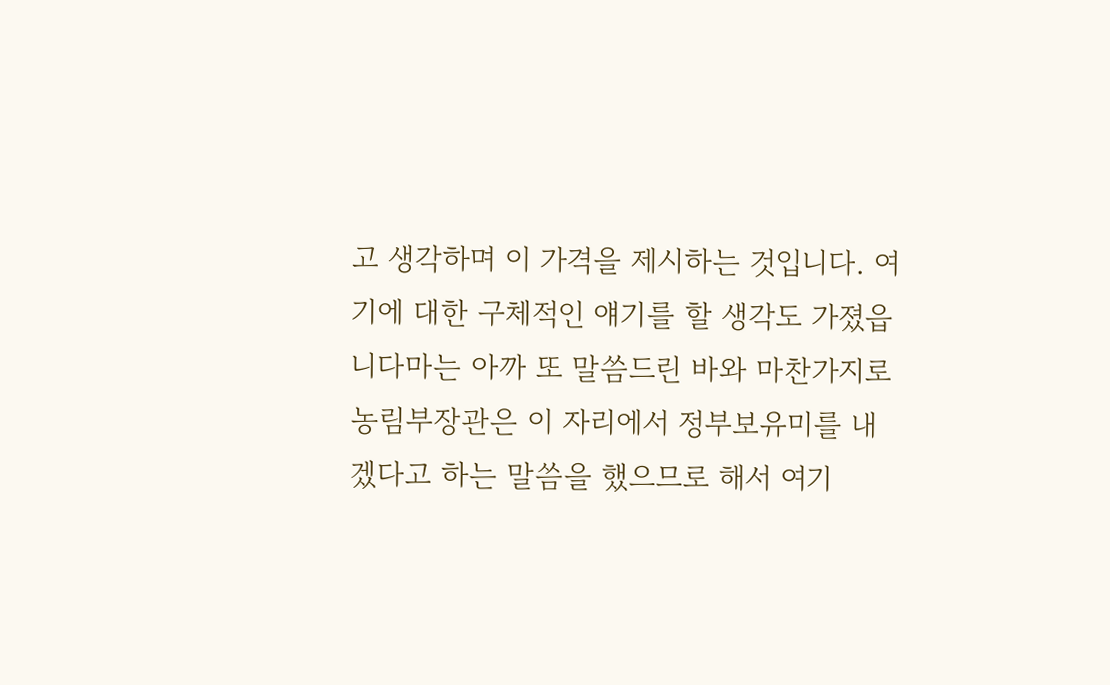고 생각하며 이 가격을 제시하는 것입니다. 여기에 대한 구체적인 얘기를 할 생각도 가졌읍니다마는 아까 또 말씀드린 바와 마찬가지로 농림부장관은 이 자리에서 정부보유미를 내겠다고 하는 말씀을 했으므로 해서 여기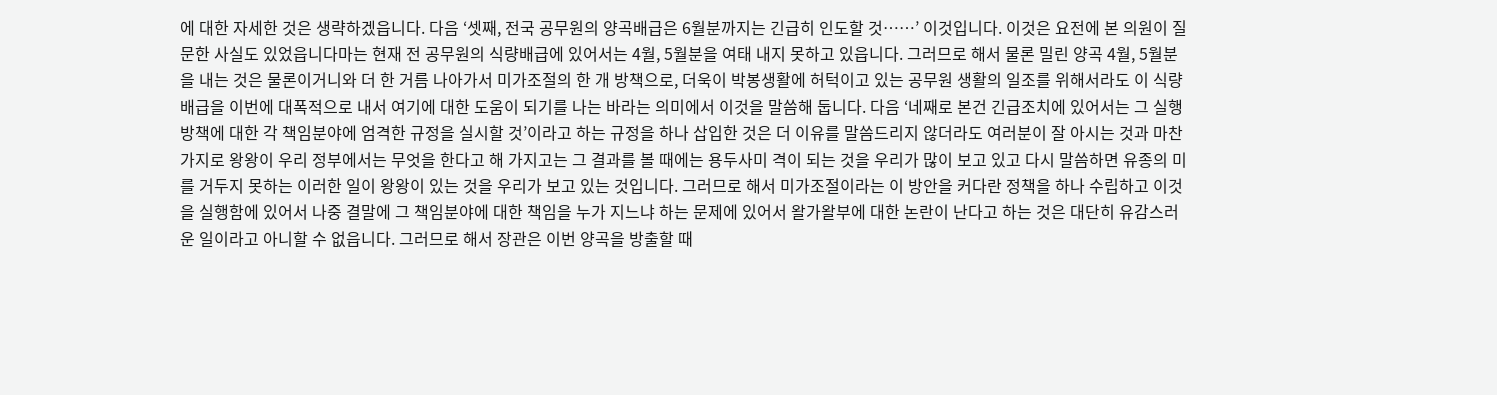에 대한 자세한 것은 생략하겠읍니다. 다음 ‘셋째, 전국 공무원의 양곡배급은 6월분까지는 긴급히 인도할 것……’ 이것입니다. 이것은 요전에 본 의원이 질문한 사실도 있었읍니다마는 현재 전 공무원의 식량배급에 있어서는 4월, 5월분을 여태 내지 못하고 있읍니다. 그러므로 해서 물론 밀린 양곡 4월, 5월분을 내는 것은 물론이거니와 더 한 거름 나아가서 미가조절의 한 개 방책으로, 더욱이 박봉생활에 허턱이고 있는 공무원 생활의 일조를 위해서라도 이 식량배급을 이번에 대폭적으로 내서 여기에 대한 도움이 되기를 나는 바라는 의미에서 이것을 말씀해 둡니다. 다음 ‘네째로 본건 긴급조치에 있어서는 그 실행방책에 대한 각 책임분야에 엄격한 규정을 실시할 것’이라고 하는 규정을 하나 삽입한 것은 더 이유를 말씀드리지 않더라도 여러분이 잘 아시는 것과 마찬가지로 왕왕이 우리 정부에서는 무엇을 한다고 해 가지고는 그 결과를 볼 때에는 용두사미 격이 되는 것을 우리가 많이 보고 있고 다시 말씀하면 유종의 미를 거두지 못하는 이러한 일이 왕왕이 있는 것을 우리가 보고 있는 것입니다. 그러므로 해서 미가조절이라는 이 방안을 커다란 정책을 하나 수립하고 이것을 실행함에 있어서 나중 결말에 그 책임분야에 대한 책임을 누가 지느냐 하는 문제에 있어서 왈가왈부에 대한 논란이 난다고 하는 것은 대단히 유감스러운 일이라고 아니할 수 없읍니다. 그러므로 해서 장관은 이번 양곡을 방출할 때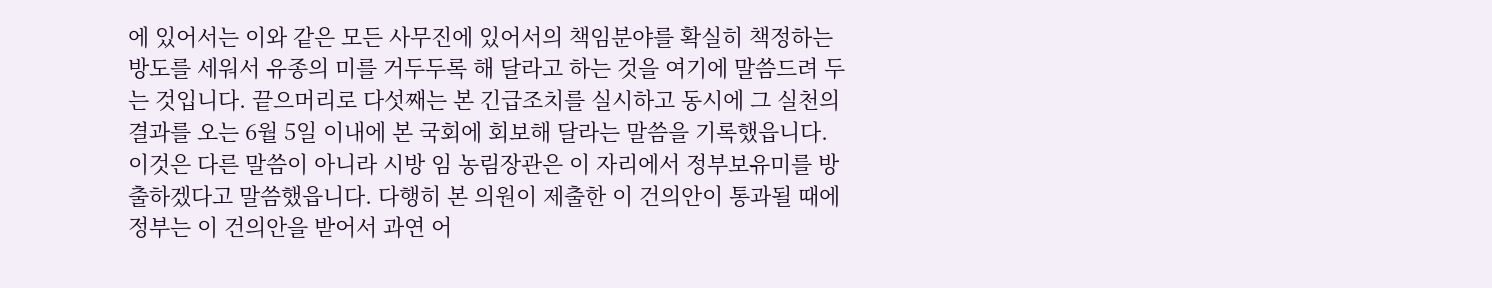에 있어서는 이와 같은 모든 사무진에 있어서의 책임분야를 확실히 책정하는 방도를 세워서 유종의 미를 거두두록 해 달라고 하는 것을 여기에 말씀드려 두는 것입니다. 끝으머리로 다섯째는 본 긴급조치를 실시하고 동시에 그 실천의 결과를 오는 6월 5일 이내에 본 국회에 회보해 달라는 말씀을 기록했읍니다. 이것은 다른 말씀이 아니라 시방 임 농림장관은 이 자리에서 정부보유미를 방출하겠다고 말씀했읍니다. 다행히 본 의원이 제출한 이 건의안이 통과될 때에 정부는 이 건의안을 받어서 과연 어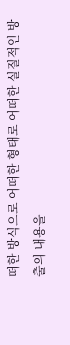떠한 방식으로 어떠한 형태로 어떠한 실질적인 방출의 내용을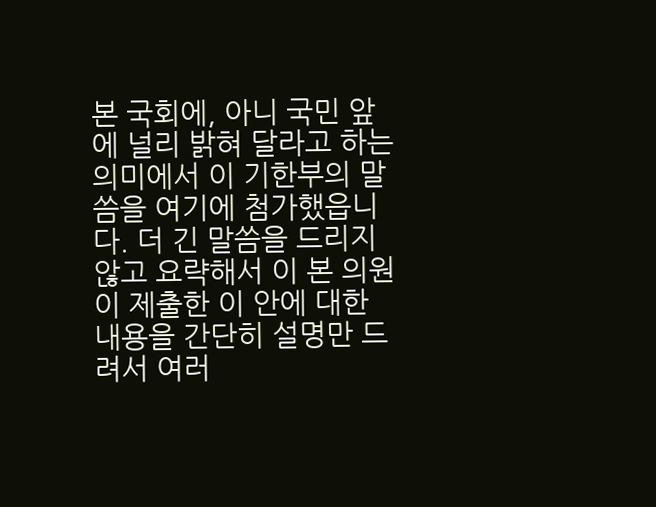본 국회에, 아니 국민 앞에 널리 밝혀 달라고 하는 의미에서 이 기한부의 말씀을 여기에 첨가했읍니다. 더 긴 말씀을 드리지 않고 요략해서 이 본 의원이 제출한 이 안에 대한 내용을 간단히 설명만 드려서 여러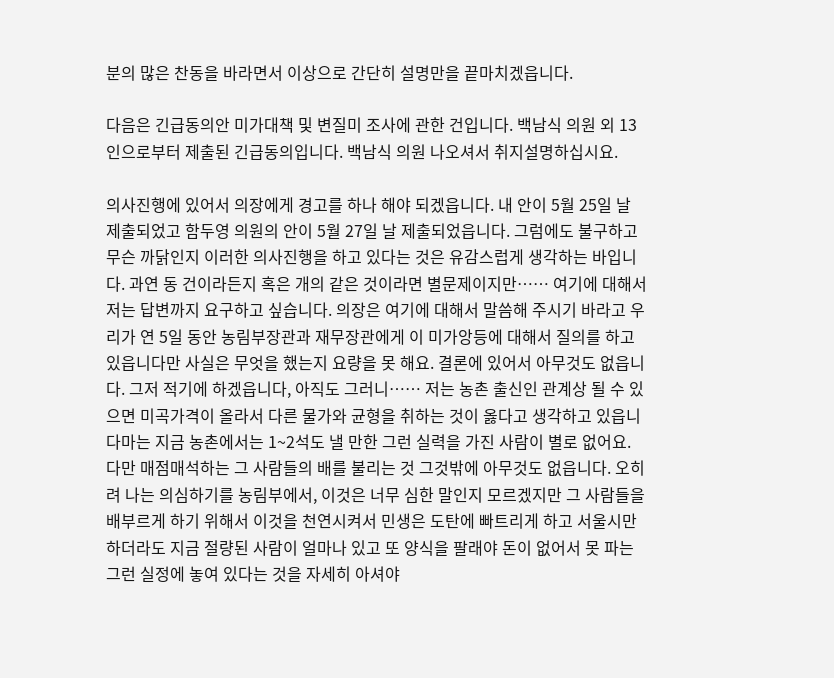분의 많은 찬동을 바라면서 이상으로 간단히 설명만을 끝마치겠읍니다.

다음은 긴급동의안 미가대책 및 변질미 조사에 관한 건입니다. 백남식 의원 외 13인으로부터 제출된 긴급동의입니다. 백남식 의원 나오셔서 취지설명하십시요.

의사진행에 있어서 의장에게 경고를 하나 해야 되겠읍니다. 내 안이 5월 25일 날 제출되었고 함두영 의원의 안이 5월 27일 날 제출되었읍니다. 그럼에도 불구하고 무슨 까닭인지 이러한 의사진행을 하고 있다는 것은 유감스럽게 생각하는 바입니다. 과연 동 건이라든지 혹은 개의 같은 것이라면 별문제이지만…… 여기에 대해서 저는 답변까지 요구하고 싶습니다. 의장은 여기에 대해서 말씀해 주시기 바라고 우리가 연 5일 동안 농림부장관과 재무장관에게 이 미가앙등에 대해서 질의를 하고 있읍니다만 사실은 무엇을 했는지 요량을 못 해요. 결론에 있어서 아무것도 없읍니다. 그저 적기에 하겠읍니다, 아직도 그러니…… 저는 농촌 출신인 관계상 될 수 있으면 미곡가격이 올라서 다른 물가와 균형을 취하는 것이 옳다고 생각하고 있읍니다마는 지금 농촌에서는 1~2석도 낼 만한 그런 실력을 가진 사람이 별로 없어요. 다만 매점매석하는 그 사람들의 배를 불리는 것 그것밖에 아무것도 없읍니다. 오히려 나는 의심하기를 농림부에서, 이것은 너무 심한 말인지 모르겠지만 그 사람들을 배부르게 하기 위해서 이것을 천연시켜서 민생은 도탄에 빠트리게 하고 서울시만 하더라도 지금 절량된 사람이 얼마나 있고 또 양식을 팔래야 돈이 없어서 못 파는 그런 실정에 놓여 있다는 것을 자세히 아셔야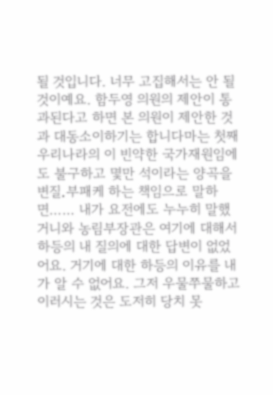될 것입니다. 너무 고집해서는 안 될 것이예요. 함두영 의원의 제안이 통과된다고 하면 본 의원이 제안한 것과 대동소이하기는 합니다마는 첫째 우리나라의 이 빈약한 국가재원임에도 불구하고 몇만 석이라는 양곡을 변질․부패케 하는 책임으로 말하면…… 내가 요전에도 누누히 말했거니와 농림부장관은 여기에 대해서 하등의 내 질의에 대한 답변이 없었어요. 거기에 대한 하등의 이유를 내가 알 수 없어요. 그저 우물쭈물하고 이러시는 것은 도저히 당치 못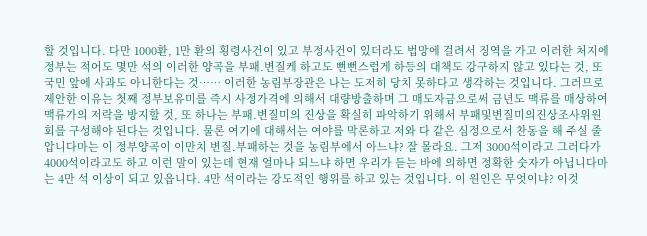할 것입니다. 다만 1000환, 1만 환의 횡령사건이 있고 부정사건이 있더라도 법망에 걸려서 징역을 가고 이러한 처지에 정부는 적어도 몇만 석의 이러한 양곡을 부패․변질케 하고도 뻔뻔스럽게 하등의 대책도 강구하지 않고 있다는 것, 또 국민 앞에 사과도 아니한다는 것…… 이러한 농림부장관은 나는 도저히 당치 못하다고 생각하는 것입니다. 그러므로 제안한 이유는 첫째 정부보유미를 즉시 사정가격에 의해서 대량방출하며 그 매도자금으로써 금년도 맥류를 매상하여 맥류가의 저락을 방지할 것, 또 하나는 부패․변질미의 진상을 확실히 파악하기 위해서 부패및변질미의진상조사위원회를 구성해야 된다는 것입니다. 물론 여기에 대해서는 여야를 막론하고 저와 다 같은 심정으로서 찬동을 해 주실 줄 압니다마는 이 정부양곡이 이만치 변질․부패하는 것을 농림부에서 아느냐? 잘 몰라요. 그저 3000석이라고 그러다가 4000석이라고도 하고 이런 말이 있는데 현재 얼마나 되느냐 하면 우리가 듣는 바에 의하면 정확한 숫자가 아닙니다마는 4만 석 이상이 되고 있읍니다. 4만 석이라는 강도적인 행위를 하고 있는 것입니다. 이 원인은 무엇이냐? 이것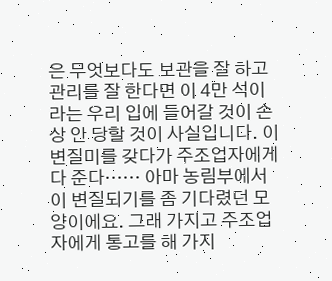은 무엇보다도 보관을 잘 하고 관리를 잘 한다면 이 4만 석이라는 우리 입에 들어갈 것이 손상 안 당할 것이 사실입니다. 이 변질미를 갖다가 주조업자에게 다 준다…… 아마 농림부에서 이 변질되기를 좀 기다렸던 모양이에요. 그래 가지고 주조업자에게 통고를 해 가지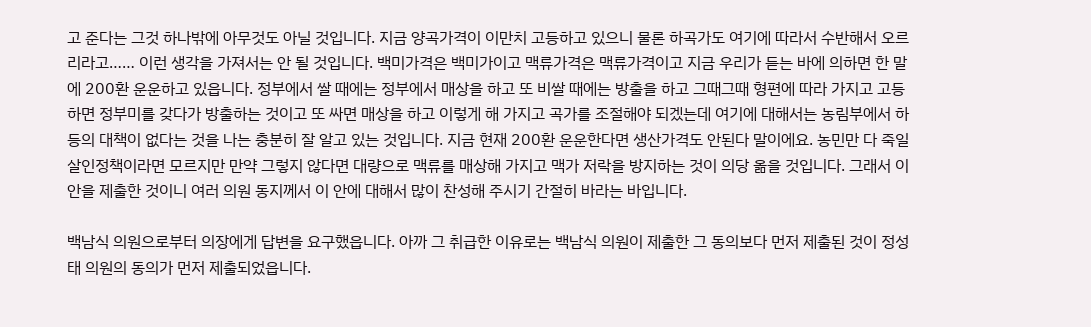고 준다는 그것 하나밖에 아무것도 아닐 것입니다. 지금 양곡가격이 이만치 고등하고 있으니 물론 하곡가도 여기에 따라서 수반해서 오르리라고…… 이런 생각을 가져서는 안 될 것입니다. 백미가격은 백미가이고 맥류가격은 맥류가격이고 지금 우리가 듣는 바에 의하면 한 말에 200환 운운하고 있읍니다. 정부에서 쌀 때에는 정부에서 매상을 하고 또 비쌀 때에는 방출을 하고 그때그때 형편에 따라 가지고 고등하면 정부미를 갖다가 방출하는 것이고 또 싸면 매상을 하고 이렇게 해 가지고 곡가를 조절해야 되겠는데 여기에 대해서는 농림부에서 하등의 대책이 없다는 것을 나는 충분히 잘 알고 있는 것입니다. 지금 현재 200환 운운한다면 생산가격도 안된다 말이에요. 농민만 다 죽일 살인정책이라면 모르지만 만약 그렇지 않다면 대량으로 맥류를 매상해 가지고 맥가 저락을 방지하는 것이 의당 옮을 것입니다. 그래서 이 안을 제출한 것이니 여러 의원 동지께서 이 안에 대해서 많이 찬성해 주시기 간절히 바라는 바입니다.

백남식 의원으로부터 의장에게 답변을 요구했읍니다. 아까 그 취급한 이유로는 백남식 의원이 제출한 그 동의보다 먼저 제출된 것이 정성태 의원의 동의가 먼저 제출되었읍니다.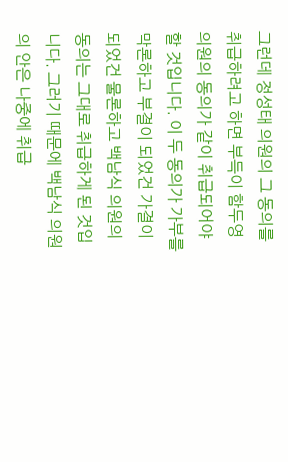그런데 정성태 의원의 그 동의를 취급하려고 하면 부득이 함두영 의원의 동의가 같이 취급되어야 할 것입니다. 이 두 동의가 가부를 막론하고 부결이 되었건 가결이 되었건 물론하고 백남식 의원의 동의는 그대로 취급하게 된 것입니다. 그러기 때문에 백남식 의원의 안은 나중에 취급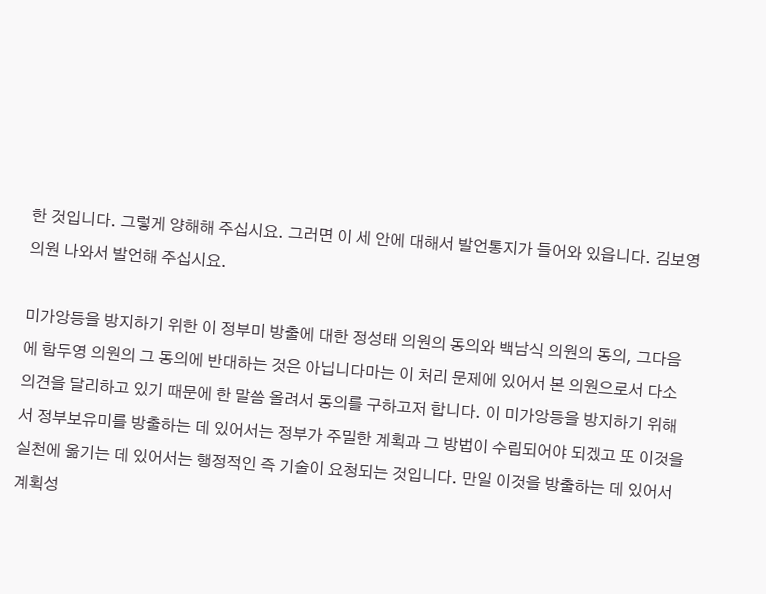한 것입니다. 그렇게 양해해 주십시요. 그러면 이 세 안에 대해서 발언통지가 들어와 있읍니다. 김보영 의원 나와서 발언해 주십시요.

미가앙등을 방지하기 위한 이 정부미 방출에 대한 정성태 의원의 동의와 백남식 의원의 동의, 그다음에 함두영 의원의 그 동의에 반대하는 것은 아닙니다마는 이 처리 문제에 있어서 본 의원으로서 다소 의견을 달리하고 있기 때문에 한 말씀 올려서 동의를 구하고저 합니다. 이 미가앙등을 방지하기 위해서 정부보유미를 방출하는 데 있어서는 정부가 주밀한 계획과 그 방법이 수립되어야 되겠고 또 이것을 실천에 옮기는 데 있어서는 행정적인 즉 기술이 요청되는 것입니다. 만일 이것을 방출하는 데 있어서 계획성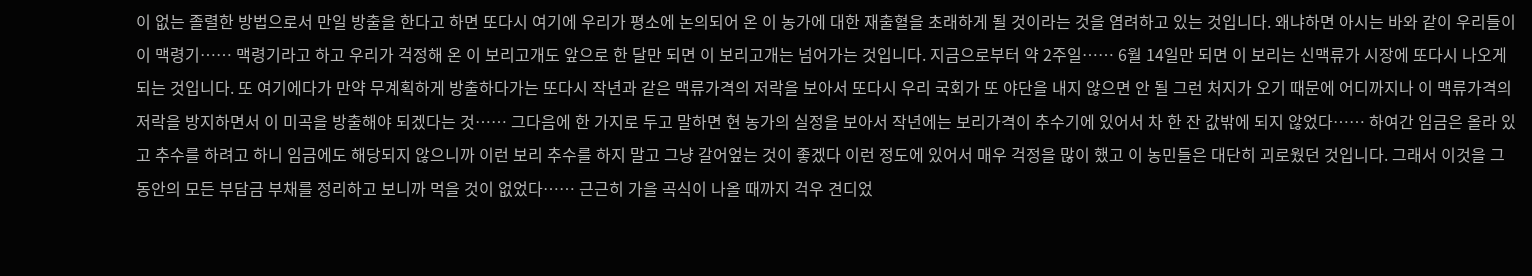이 없는 졸렬한 방법으로서 만일 방출을 한다고 하면 또다시 여기에 우리가 평소에 논의되어 온 이 농가에 대한 재출혈을 초래하게 될 것이라는 것을 염려하고 있는 것입니다. 왜냐하면 아시는 바와 같이 우리들이 이 맥령기…… 맥령기라고 하고 우리가 걱정해 온 이 보리고개도 앞으로 한 달만 되면 이 보리고개는 넘어가는 것입니다. 지금으로부터 약 2주일…… 6월 14일만 되면 이 보리는 신맥류가 시장에 또다시 나오게 되는 것입니다. 또 여기에다가 만약 무계획하게 방출하다가는 또다시 작년과 같은 맥류가격의 저락을 보아서 또다시 우리 국회가 또 야단을 내지 않으면 안 될 그런 처지가 오기 때문에 어디까지나 이 맥류가격의 저락을 방지하면서 이 미곡을 방출해야 되겠다는 것…… 그다음에 한 가지로 두고 말하면 현 농가의 실정을 보아서 작년에는 보리가격이 추수기에 있어서 차 한 잔 값밖에 되지 않었다…… 하여간 임금은 올라 있고 추수를 하려고 하니 임금에도 해당되지 않으니까 이런 보리 추수를 하지 말고 그냥 갈어엎는 것이 좋겠다 이런 정도에 있어서 매우 걱정을 많이 했고 이 농민들은 대단히 괴로웠던 것입니다. 그래서 이것을 그동안의 모든 부담금 부채를 정리하고 보니까 먹을 것이 없었다…… 근근히 가을 곡식이 나올 때까지 걱우 견디었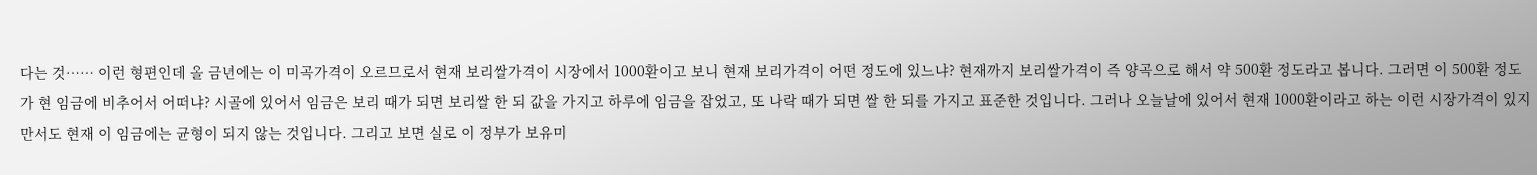다는 것…… 이런 형편인데 올 금년에는 이 미곡가격이 오르므로서 현재 보리쌀가격이 시장에서 1000환이고 보니 현재 보리가격이 어떤 정도에 있느냐? 현재까지 보리쌀가격이 즉 양곡으로 해서 약 500환 정도라고 봅니다. 그러면 이 500환 정도가 현 임금에 비추어서 어떠냐? 시골에 있어서 임금은 보리 때가 되면 보리쌀 한 되 값을 가지고 하루에 임금을 잡었고, 또 나락 때가 되면 쌀 한 되를 가지고 표준한 것입니다. 그러나 오늘날에 있어서 현재 1000환이라고 하는 이런 시장가격이 있지만서도 현재 이 임금에는 균형이 되지 않는 것입니다. 그리고 보면 실로 이 정부가 보유미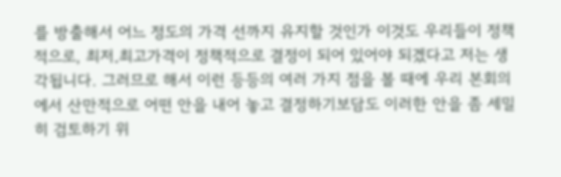를 방출해서 어느 정도의 가격 선까지 유지할 것인가 이것도 우리들이 정책적으로, 최저․최고가격이 정책적으로 결정이 되어 있어야 되겠다고 저는 생각됩니다. 그러므로 해서 이런 등등의 여러 가지 점을 볼 때에 우리 본회의에서 산만적으로 어떤 안을 내어 놓고 결정하기보담도 이러한 안을 좀 세밀히 검토하기 위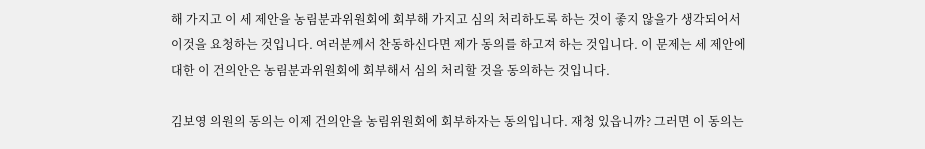해 가지고 이 세 제안을 농림분과위원회에 회부해 가지고 심의 처리하도록 하는 것이 좋지 않을가 생각되어서 이것을 요청하는 것입니다. 여러분께서 찬동하신다면 제가 동의를 하고져 하는 것입니다. 이 문제는 세 제안에 대한 이 건의안은 농림분과위원회에 회부해서 심의 처리할 것을 동의하는 것입니다.

김보영 의원의 동의는 이제 건의안을 농림위원회에 회부하자는 동의입니다. 재청 있읍니까? 그러면 이 동의는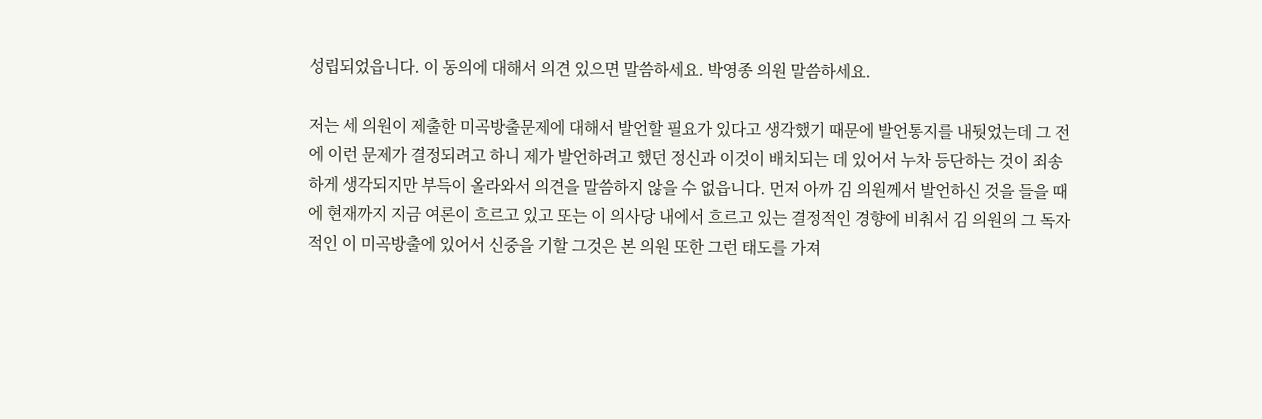성립되었읍니다. 이 동의에 대해서 의견 있으면 말씀하세요. 박영종 의원 말씀하세요.

저는 세 의원이 제출한 미곡방출문제에 대해서 발언할 필요가 있다고 생각했기 때문에 발언통지를 내둿었는데 그 전에 이런 문제가 결정되려고 하니 제가 발언하려고 했던 정신과 이것이 배치되는 데 있어서 누차 등단하는 것이 죄송하게 생각되지만 부득이 올라와서 의견을 말씀하지 않을 수 없읍니다. 먼저 아까 김 의원께서 발언하신 것을 들을 때에 현재까지 지금 여론이 흐르고 있고 또는 이 의사당 내에서 흐르고 있는 결정적인 경향에 비춰서 김 의원의 그 독자적인 이 미곡방출에 있어서 신중을 기할 그것은 본 의원 또한 그런 태도를 가져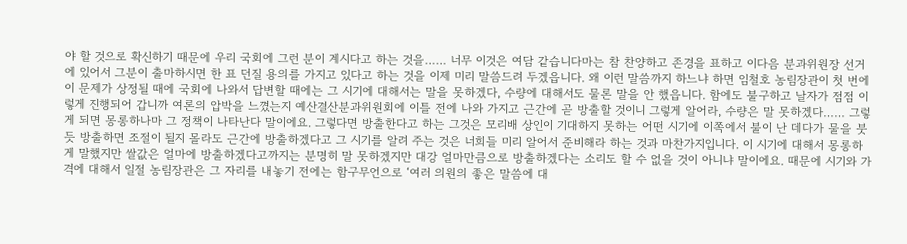야 할 것으로 확신하기 때문에 우리 국회에 그런 분이 계시다고 하는 것을…… 너무 이것은 여담 같습니다마는 참 찬양하고 존경을 표하고 이다음 분과위원장 선거에 있어서 그분이 출마하시면 한 표 던질 용의를 가지고 있다고 하는 것을 이제 미리 말씀드려 두겠읍니다. 왜 이런 말씀까지 하느냐 하면 임철호 농림장관이 첫 번에 이 문제가 상정될 때에 국회에 나와서 답변할 때에는 그 시기에 대해서는 말을 못하겠다, 수량에 대해서도 물론 말을 안 했읍니다. 함에도 불구하고 날자가 점점 이렇게 진행되어 갑니까 여론의 압박을 느꼈는지 예산결산분과위원회에 이틀 전에 나와 가지고 근간에 곧 방출할 것이니 그렇게 알어라, 수량은 말 못하겠다…… 그렇게 되면 몽롱하나마 그 정책이 나타난다 말이에요. 그렇다면 방출한다고 하는 그것은 모리배 상인이 기대하지 못하는 어떤 시기에 이쪽에서 불이 난 데다가 물을 붓듯 방출하면 조절이 될지 몰라도 근간에 방출하겠다고 그 시기를 알려 주는 것은 너희들 미리 알어서 준비해라 하는 것과 마찬가지입니다. 이 시기에 대해서 몽롱하게 말했지만 쌀값은 얼마에 방출하겠다고까지는 분명히 말 못하겠지만 대강 얼마만큼으로 방출하겠다는 소리도 할 수 없을 것이 아니냐 말이에요. 때문에 시기와 가격에 대해서 일절 농림장관은 그 자리를 내놓기 전에는 함구무언으로 ‘여러 의원의 좋은 말씀에 대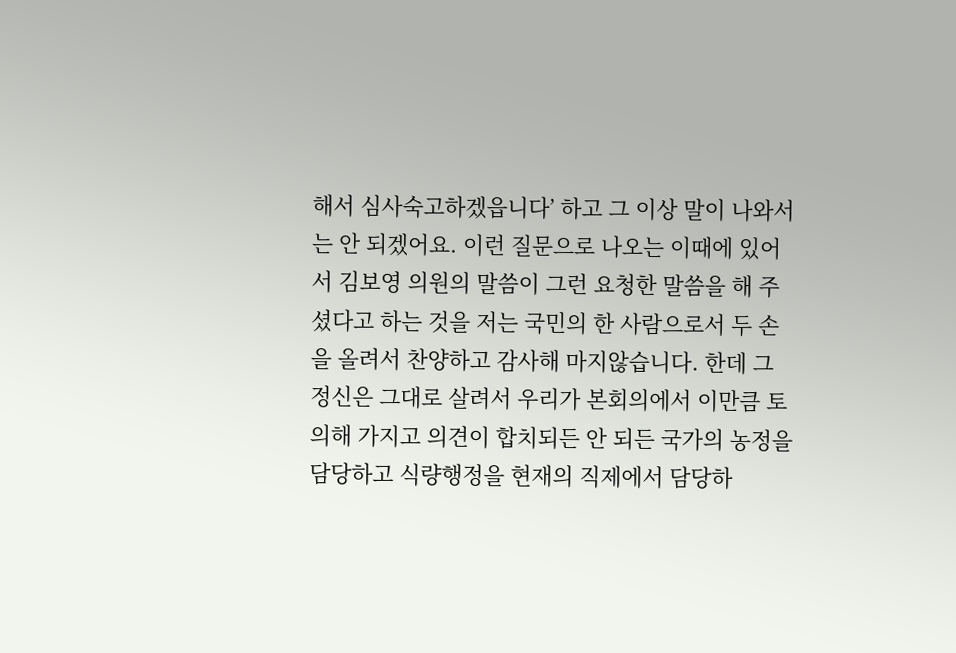해서 심사숙고하겠읍니다’ 하고 그 이상 말이 나와서는 안 되겠어요. 이런 질문으로 나오는 이때에 있어서 김보영 의원의 말씀이 그런 요청한 말씀을 해 주셨다고 하는 것을 저는 국민의 한 사람으로서 두 손을 올려서 찬양하고 감사해 마지않습니다. 한데 그 정신은 그대로 살려서 우리가 본회의에서 이만큼 토의해 가지고 의견이 합치되든 안 되든 국가의 농정을 담당하고 식량행정을 현재의 직제에서 담당하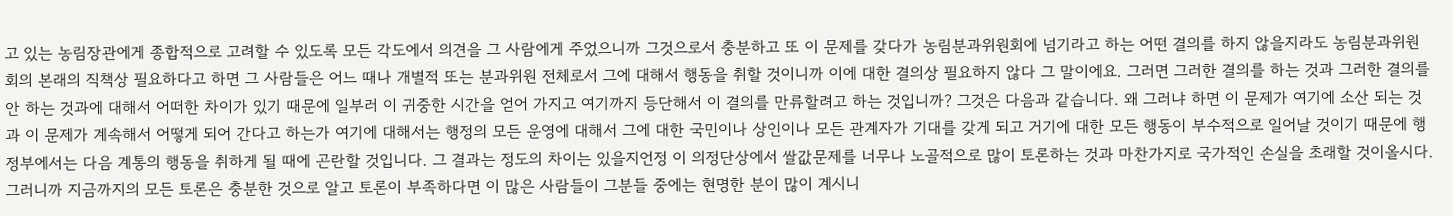고 있는 농림장관에게 종합적으로 고려할 수 있도록 모든 각도에서 의견을 그 사람에게 주었으니까 그것으로서 충분하고 또 이 문제를 갖다가 농림분과위원회에 넘기라고 하는 어떤 결의를 하지 않을지라도 농림분과위원회의 본래의 직책상 필요하다고 하면 그 사람들은 어느 때나 개별적 또는 분과위원 전체로서 그에 대해서 행동을 취할 것이니까 이에 대한 결의상 필요하지 않다 그 말이에요. 그러면 그러한 결의를 하는 것과 그러한 결의를 안 하는 것과에 대해서 어떠한 차이가 있기 때문에 일부러 이 귀중한 시간을 얻어 가지고 여기까지 등단해서 이 결의를 만류할려고 하는 것입니까? 그것은 다음과 같습니다. 왜 그러냐 하면 이 문제가 여기에 소산 되는 것과 이 문제가 계속해서 어떻게 되어 간다고 하는가 여기에 대해서는 행정의 모든 운영에 대해서 그에 대한 국민이나 상인이나 모든 관계자가 기대를 갖게 되고 거기에 대한 모든 행동이 부수적으로 일어날 것이기 때문에 행정부에서는 다음 계통의 행동을 취하게 될 때에 곤란할 것입니다. 그 결과는 정도의 차이는 있을지언정 이 의정단상에서 쌀값문제를 너무나 노골적으로 많이 토론하는 것과 마찬가지로 국가적인 손실을 초래할 것이올시다. 그러니까 지금까지의 모든 토론은 충분한 것으로 알고 토론이 부족하다면 이 많은 사람들이 그분들 중에는 현명한 분이 많이 계시니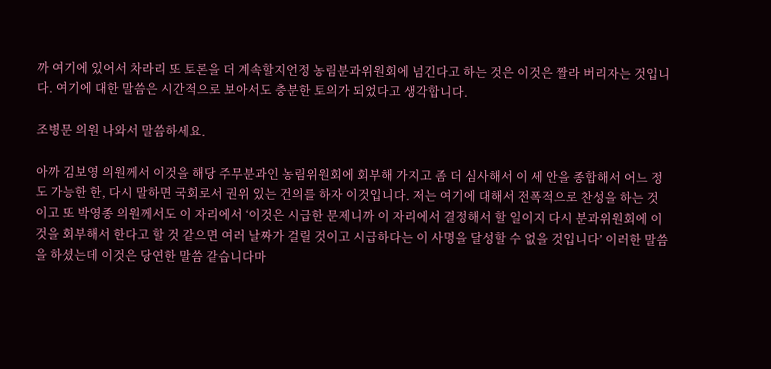까 여기에 있어서 차라리 또 토론을 더 계속할지언정 농림분과위원회에 넘긴다고 하는 것은 이것은 짤라 버리자는 것입니다. 여기에 대한 말씀은 시간적으로 보아서도 충분한 토의가 되었다고 생각합니다.

조병문 의원 나와서 말씀하세요.

아까 김보영 의원께서 이것을 해당 주무분과인 농림위원회에 회부해 가지고 좀 더 심사해서 이 세 안을 종합해서 어느 정도 가능한 한, 다시 말하면 국회로서 권위 있는 건의를 하자 이것입니다. 저는 여기에 대해서 전폭적으로 찬성을 하는 것이고 또 박영종 의원께서도 이 자리에서 ‘이것은 시급한 문제니까 이 자리에서 결정해서 할 일이지 다시 분과위원회에 이것을 회부해서 한다고 할 것 같으면 여러 날짜가 걸릴 것이고 시급하다는 이 사명을 달성할 수 없을 것입니다’ 이러한 말씀을 하셨는데 이것은 당연한 말씀 같습니다마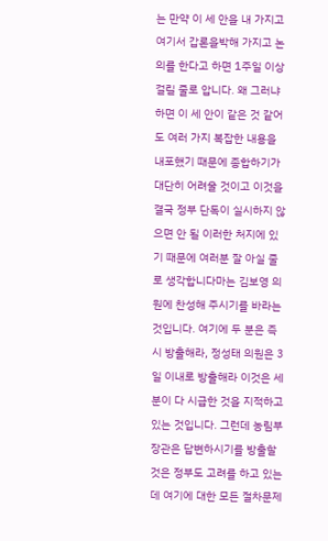는 만약 이 세 안을 내 가지고 여기서 갑론을박해 가지고 논의를 한다고 하면 1주일 이상 걸릴 줄로 압니다. 왜 그러냐 하면 이 세 안이 같은 것 같어도 여러 가지 복잡한 내용을 내포했기 때문에 종합하기가 대단히 어려울 것이고 이것을 결국 정부 단독이 실시하지 않으면 안 될 이러한 처지에 있기 때문에 여러분 잘 아실 줄로 생각합니다마는 김보영 의원에 찬성해 주시기를 바라는 것입니다. 여기에 두 분은 즉시 방출해라, 정성태 의원은 3일 이내로 방출해라 이것은 세 분이 다 시급한 것을 지적하고 있는 것입니다. 그런데 농림부장관은 답변하시기를 방출할 것은 정부도 고려를 하고 있는데 여기에 대한 모든 절차문제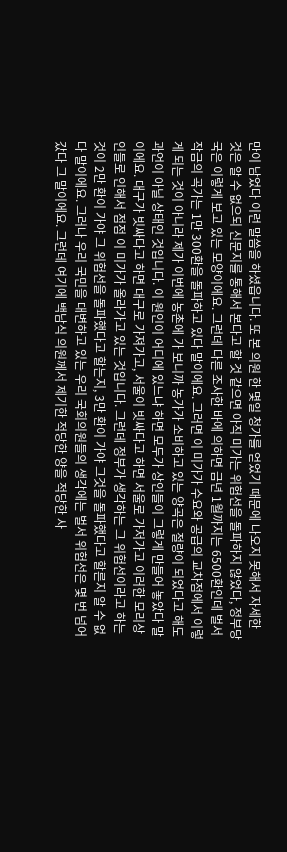만이 남었다 이런 말씀을 하셨읍니다. 또 본 의원 한 몇일 청가를 얻었기 때문에 나오지 못해서 자세한 것은 알 수 없으되 신문지를 통해서 본다고 할 것 같으면 아직 미가는 위험선을 돌파하지 않었다, 정부당국은 이렇게 보고 있는 모양이에요. 그런데 다른 조사한 바에 의하면 금년 1월까지는 6500환인데 벌서 작금의 곡가는 1만 300환을 돌파하고 있다 말이에요. 그러면 이 미가가 수요와 공급의 교차점에서 이렇게 되는 것이 아니라 제가 이번에 농촌에 가 보니까 농가가 소비하고 있는 양곡은 절량이 되었다고 해도 과언이 아닐 상태인 것입니다. 이 원인이 어디에 있느냐 하면 모두가 상인들이 그렇게 만들어 놓았다 말이에요. 대구가 빗싸다고 하면 대구로 가져가고, 서울이 빗싸다고 하면 서울로 가저가고 이러한 모리상인들로 인해서 점점 이 미가가 올라가고 있는 것입니다. 그런데 정부가 생각하는 그 위험선이라고 하는것이 2만 환이 가야 그 위험선을 돌파했다고 할는지, 3만 환이 가야 그것을 돌파했다고 할른지 알 수 없다 말이에요. 그러나 우리 국민을 대변하고 있는 우리 국회의원들의 생각에는 벌서 위험선은 몇 번 넘어갔다 그 말이에요. 그런데 여기에 백남식 의원께서 제기한 적당한 양을 적당한 사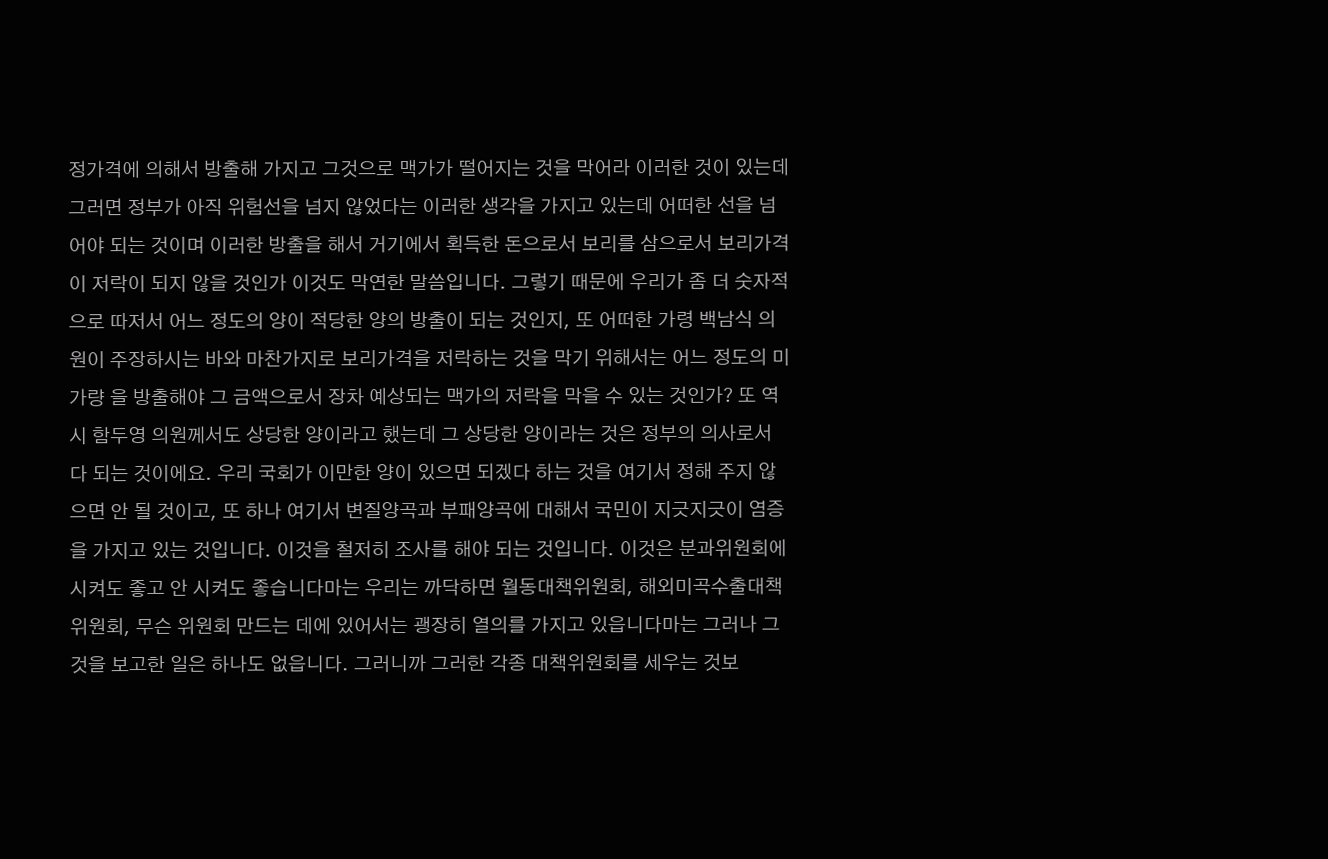정가격에 의해서 방출해 가지고 그것으로 맥가가 떨어지는 것을 막어라 이러한 것이 있는데 그러면 정부가 아직 위험선을 넘지 않었다는 이러한 생각을 가지고 있는데 어떠한 선을 넘어야 되는 것이며 이러한 방출을 해서 거기에서 획득한 돈으로서 보리를 삼으로서 보리가격이 저락이 되지 않을 것인가 이것도 막연한 말씀입니다. 그렇기 때문에 우리가 좀 더 숫자적으로 따저서 어느 정도의 양이 적당한 양의 방출이 되는 것인지, 또 어떠한 가령 백남식 의원이 주장하시는 바와 마찬가지로 보리가격을 저락하는 것을 막기 위해서는 어느 정도의 미가량 을 방출해야 그 금액으로서 장차 예상되는 맥가의 저락을 막을 수 있는 것인가? 또 역시 함두영 의원께서도 상당한 양이라고 했는데 그 상당한 양이라는 것은 정부의 의사로서 다 되는 것이에요. 우리 국회가 이만한 양이 있으면 되겠다 하는 것을 여기서 정해 주지 않으면 안 될 것이고, 또 하나 여기서 변질양곡과 부패양곡에 대해서 국민이 지긋지긋이 염증을 가지고 있는 것입니다. 이것을 철저히 조사를 해야 되는 것입니다. 이것은 분과위원회에 시켜도 좋고 안 시켜도 좋습니다마는 우리는 까닥하면 월동대책위원회, 해외미곡수출대책위원회, 무슨 위원회 만드는 데에 있어서는 괭장히 열의를 가지고 있읍니다마는 그러나 그것을 보고한 일은 하나도 없읍니다. 그러니까 그러한 각종 대책위원회를 세우는 것보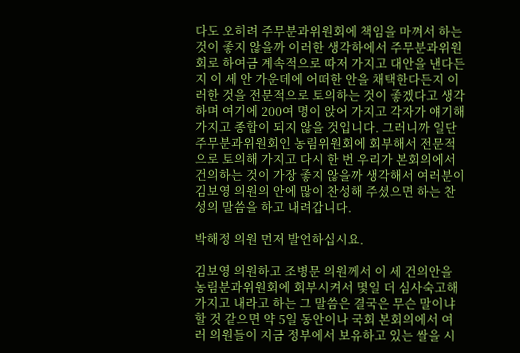다도 오히려 주무분과위원회에 책임을 마껴서 하는 것이 좋지 않을까 이러한 생각하에서 주무분과위원회로 하여금 계속적으로 따저 가지고 대안을 낸다든지 이 세 안 가운데에 어떠한 안을 채택한다든지 이러한 것을 전문적으로 토의하는 것이 좋겠다고 생각하며 여기에 200여 명이 앉어 가지고 각자가 얘기해 가지고 종합이 되지 않을 것입니다. 그러니까 일단 주무분과위원회인 농림위원회에 회부해서 전문적으로 토의해 가지고 다시 한 번 우리가 본회의에서 건의하는 것이 가장 좋지 않을까 생각해서 여러분이 김보영 의원의 안에 많이 찬성해 주셨으면 하는 찬성의 말씀을 하고 내려갑니다.

박해정 의원 먼저 발언하십시요.

김보영 의원하고 조병문 의원께서 이 세 건의안을 농림분과위원회에 회부시켜서 몇일 더 심사숙고해 가지고 내라고 하는 그 말씀은 결국은 무슨 말이냐 할 것 같으면 약 5일 동안이나 국회 본회의에서 여러 의원들이 지금 정부에서 보유하고 있는 쌀을 시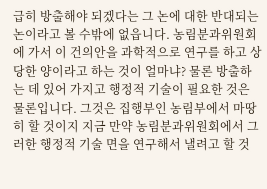급히 방출해야 되겠다는 그 논에 대한 반대되는 논이라고 볼 수밖에 없읍니다. 농림분과위원회에 가서 이 건의안을 과학적으로 연구를 하고 상당한 양이라고 하는 것이 얼마냐? 물론 방출하는 데 있어 가지고 행정적 기술이 필요한 것은 물론입니다. 그것은 집행부인 농림부에서 마땅히 할 것이지 지금 만약 농림분과위원회에서 그러한 행정적 기술 면을 연구해서 낼려고 할 것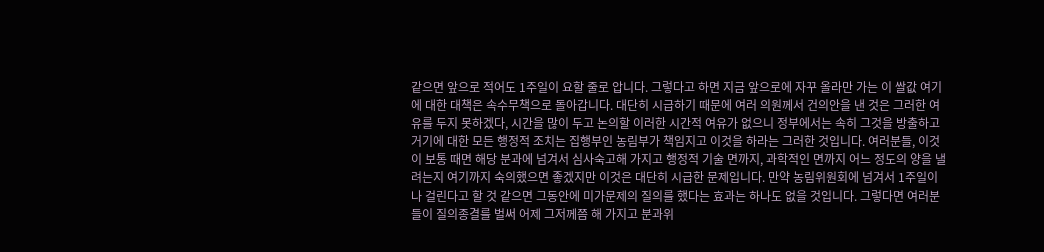같으면 앞으로 적어도 1주일이 요할 줄로 압니다. 그렇다고 하면 지금 앞으로에 자꾸 올라만 가는 이 쌀값 여기에 대한 대책은 속수무책으로 돌아갑니다. 대단히 시급하기 때문에 여러 의원께서 건의안을 낸 것은 그러한 여유를 두지 못하겠다, 시간을 많이 두고 논의할 이러한 시간적 여유가 없으니 정부에서는 속히 그것을 방출하고 거기에 대한 모든 행정적 조치는 집행부인 농림부가 책임지고 이것을 하라는 그러한 것입니다. 여러분들, 이것이 보통 때면 해당 분과에 넘겨서 심사숙고해 가지고 행정적 기술 면까지, 과학적인 면까지 어느 정도의 양을 낼려는지 여기까지 숙의했으면 좋겠지만 이것은 대단히 시급한 문제입니다. 만약 농림위원회에 넘겨서 1주일이나 걸린다고 할 것 같으면 그동안에 미가문제의 질의를 했다는 효과는 하나도 없을 것입니다. 그렇다면 여러분들이 질의종결를 벌써 어제 그저께쯤 해 가지고 분과위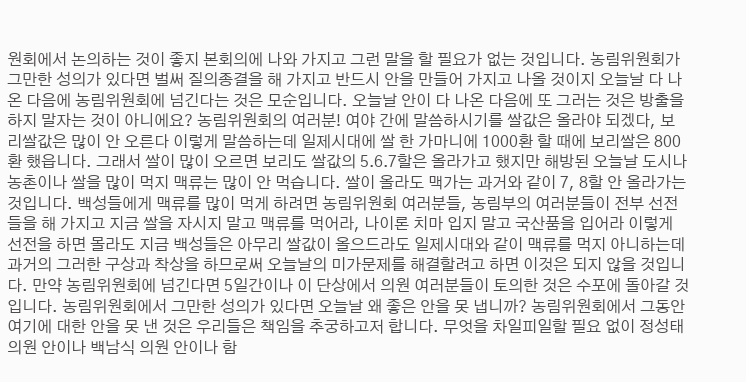원회에서 논의하는 것이 좋지 본회의에 나와 가지고 그런 말을 할 필요가 없는 것입니다. 농림위원회가 그만한 성의가 있다면 벌써 질의종결을 해 가지고 반드시 안을 만들어 가지고 나올 것이지 오늘날 다 나온 다음에 농림위원회에 넘긴다는 것은 모순입니다. 오늘날 안이 다 나온 다음에 또 그러는 것은 방출을 하지 말자는 것이 아니에요? 농림위원회의 여러분! 여야 간에 말씀하시기를 쌀값은 올라야 되겠다, 보리쌀값은 많이 안 오른다 이렇게 말씀하는데 일제시대에 쌀 한 가마니에 1000환 할 때에 보리쌀은 800환 했읍니다. 그래서 쌀이 많이 오르면 보리도 쌀값의 5․6․7할은 올라가고 했지만 해방된 오늘날 도시나 농촌이나 쌀을 많이 먹지 맥류는 많이 안 먹습니다. 쌀이 올라도 맥가는 과거와 같이 7, 8할 안 올라가는 것입니다. 백성들에게 맥류를 많이 먹게 하려면 농림위원회 여러분들, 농림부의 여러분들이 전부 선전들을 해 가지고 지금 쌀을 자시지 말고 맥류를 먹어라, 나이론 치마 입지 말고 국산품을 입어라 이렇게 선전을 하면 몰라도 지금 백성들은 아무리 쌀값이 올으드라도 일제시대와 같이 맥류를 먹지 아니하는데 과거의 그러한 구상과 착상을 하므로써 오늘날의 미가문제를 해결할려고 하면 이것은 되지 않을 것입니다. 만약 농림위원회에 넘긴다면 5일간이나 이 단상에서 의원 여러분들이 토의한 것은 수포에 돌아갈 것입니다. 농림위원회에서 그만한 성의가 있다면 오늘날 왜 좋은 안을 못 냅니까? 농림위원회에서 그동안 여기에 대한 안을 못 낸 것은 우리들은 책임을 추궁하고저 합니다. 무엇을 차일피일할 필요 없이 정성태 의원 안이나 백남식 의원 안이나 함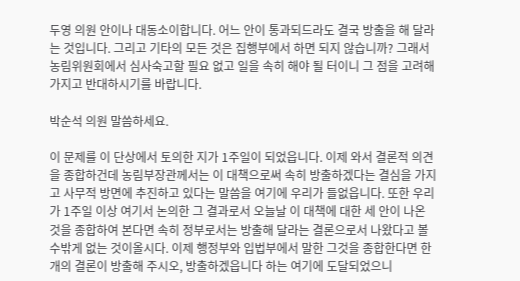두영 의원 안이나 대동소이합니다. 어느 안이 통과되드라도 결국 방출을 해 달라는 것입니다. 그리고 기타의 모든 것은 집행부에서 하면 되지 않습니까? 그래서 농림위원회에서 심사숙고할 필요 없고 일을 속히 해야 될 터이니 그 점을 고려해 가지고 반대하시기를 바랍니다.

박순석 의원 말씀하세요.

이 문제를 이 단상에서 토의한 지가 1주일이 되었읍니다. 이제 와서 결론적 의견을 종합하건데 농림부장관께서는 이 대책으로써 속히 방출하겠다는 결심을 가지고 사무적 방면에 추진하고 있다는 말씀을 여기에 우리가 들없읍니다. 또한 우리가 1주일 이상 여기서 논의한 그 결과로서 오늘날 이 대책에 대한 세 안이 나온 것을 종합하여 본다면 속히 정부로서는 방출해 달라는 결론으로서 나왔다고 볼 수밖게 없는 것이올시다. 이제 행정부와 입법부에서 말한 그것을 종합한다면 한 개의 결론이 방출해 주시오, 방출하겠읍니다 하는 여기에 도달되었으니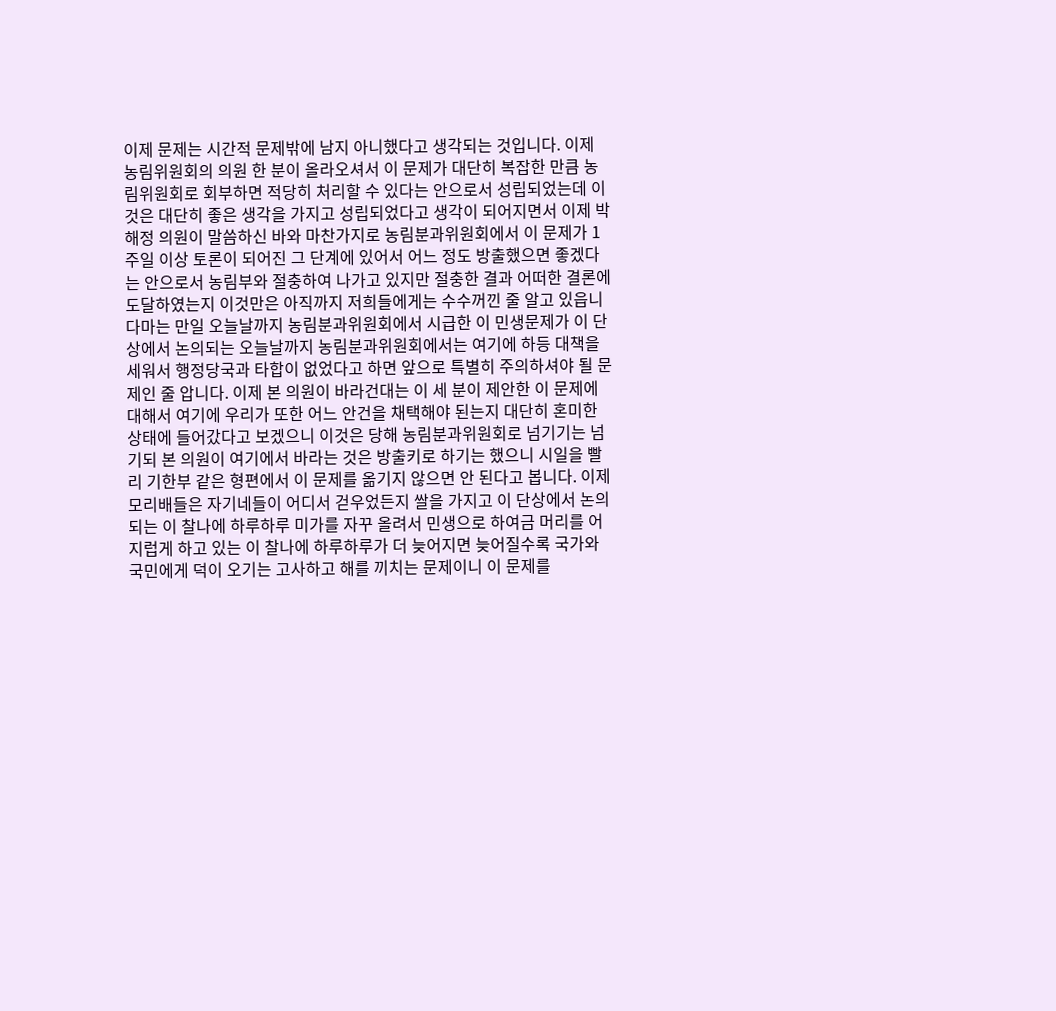이제 문제는 시간적 문제밖에 남지 아니했다고 생각되는 것입니다. 이제 농림위원회의 의원 한 분이 올라오셔서 이 문제가 대단히 복잡한 만큼 농림위원회로 회부하면 적당히 처리할 수 있다는 안으로서 성립되었는데 이것은 대단히 좋은 생각을 가지고 성립되었다고 생각이 되어지면서 이제 박해정 의원이 말씀하신 바와 마찬가지로 농림분과위원회에서 이 문제가 1주일 이상 토론이 되어진 그 단계에 있어서 어느 정도 방출했으면 좋겠다는 안으로서 농림부와 절충하여 나가고 있지만 절충한 결과 어떠한 결론에 도달하였는지 이것만은 아직까지 저희들에게는 수수꺼낀 줄 알고 있읍니다마는 만일 오늘날까지 농림분과위원회에서 시급한 이 민생문제가 이 단상에서 논의되는 오늘날까지 농림분과위원회에서는 여기에 하등 대책을 세워서 행정당국과 타합이 없었다고 하면 앞으로 특별히 주의하셔야 될 문제인 줄 압니다. 이제 본 의원이 바라건대는 이 세 분이 제안한 이 문제에 대해서 여기에 우리가 또한 어느 안건을 채택해야 된는지 대단히 혼미한 상태에 들어갔다고 보겠으니 이것은 당해 농림분과위원회로 넘기기는 넘기되 본 의원이 여기에서 바라는 것은 방출키로 하기는 했으니 시일을 빨리 기한부 같은 형편에서 이 문제를 옮기지 않으면 안 된다고 봅니다. 이제 모리배들은 자기네들이 어디서 걷우었든지 쌀을 가지고 이 단상에서 논의되는 이 찰나에 하루하루 미가를 자꾸 올려서 민생으로 하여금 머리를 어지럽게 하고 있는 이 찰나에 하루하루가 더 늦어지면 늦어질수록 국가와 국민에게 덕이 오기는 고사하고 해를 끼치는 문제이니 이 문제를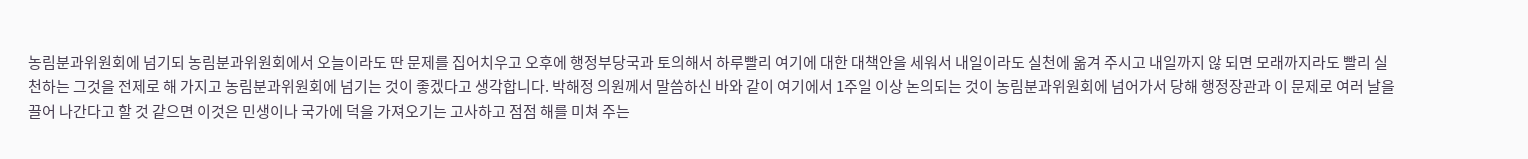농림분과위원회에 넘기되 농림분과위원회에서 오늘이라도 딴 문제를 집어치우고 오후에 행정부당국과 토의해서 하루빨리 여기에 대한 대책안을 세워서 내일이라도 실천에 옮겨 주시고 내일까지 않 되면 모래까지라도 빨리 실천하는 그것을 전제로 해 가지고 농림분과위원회에 넘기는 것이 좋겠다고 생각합니다. 박해정 의원께서 말씀하신 바와 같이 여기에서 1주일 이상 논의되는 것이 농림분과위원회에 넘어가서 당해 행정장관과 이 문제로 여러 날을 끌어 나간다고 할 것 같으면 이것은 민생이나 국가에 덕을 가져오기는 고사하고 점점 해를 미쳐 주는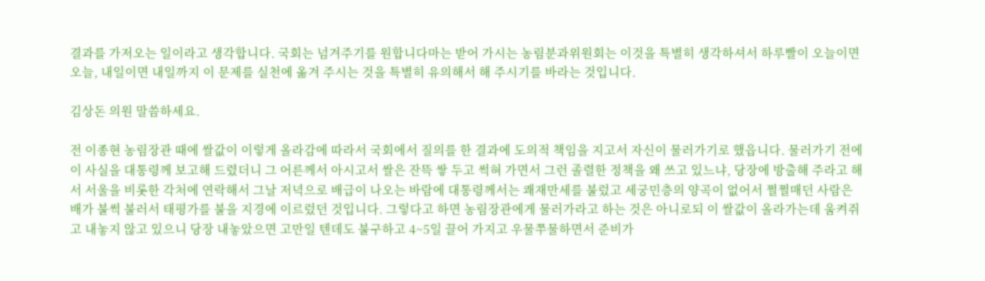결과를 가저오는 일이라고 생각합니다. 국회는 넘겨주기를 원합니다마는 받어 가시는 농림분과위원회는 이것을 특별히 생각하셔서 하루빨이 오늘이면 오늘, 내일이면 내일까지 이 문제를 실천에 옮겨 주시는 것을 특별히 유의해서 해 주시기를 바라는 것입니다.

김상돈 의원 말씀하세요.

전 이종현 농림장관 때에 쌀값이 이렇게 올라감에 따라서 국회에서 질의를 한 결과에 도의적 책임을 지고서 자신이 물러가기로 했읍니다. 물러가기 전에 이 사실을 대통령께 보고해 드렸더니 그 어른께서 아시고서 쌀은 잔뜩 쌓 두고 썩혀 가면서 그런 졸렬한 정책을 왜 쓰고 있느냐, 당장에 방출해 주라고 해서 서울을 비롯한 각처에 연락해서 그날 저녁으로 배급이 나오는 바람에 대통령께서는 쾌재만세를 불렀고 세궁민층의 양곡이 없어서 쩔쩔매던 사람은 배가 불썩 불러서 태평가를 불을 지경에 이르렀던 것입니다. 그렇다고 하면 농림장관에게 물러가라고 하는 것은 아니로되 이 쌀값이 올라가는데 움켜쥐고 내놓지 않고 있으니 당장 내놓았으면 고만일 텐데도 불구하고 4~5일 끌어 가지고 우물쭈물하면서 준비가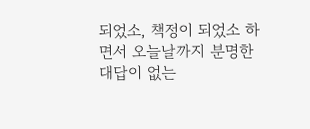되었소, 책정이 되었소 하면서 오늘날까지 분명한 대답이 없는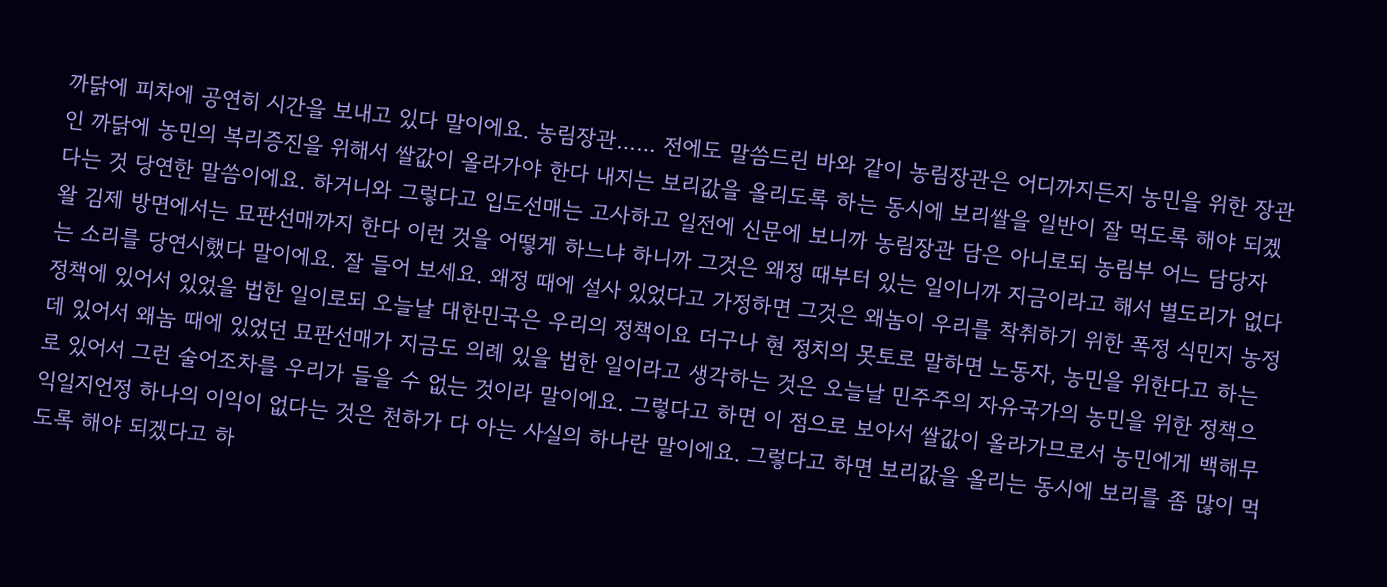까닭에 피차에 공연히 시간을 보내고 있다 말이에요. 농림장관…… 전에도 말씀드린 바와 같이 농림장관은 어디까지든지 농민을 위한 장관인 까닭에 농민의 복리증진을 위해서 쌀값이 올라가야 한다 내지는 보리값을 올리도록 하는 동시에 보리쌀을 일반이 잘 먹도록 해야 되겠다는 것 당연한 말씀이에요. 하거니와 그렇다고 입도선매는 고사하고 일전에 신문에 보니까 농림장관 담은 아니로되 농림부 어느 담당자 왈 김제 방면에서는 묘판선매까지 한다 이런 것을 어떻게 하느냐 하니까 그것은 왜정 때부터 있는 일이니까 지금이라고 해서 별도리가 없다는 소리를 당연시했다 말이에요. 잘 들어 보세요. 왜정 때에 설사 있었다고 가정하면 그것은 왜놈이 우리를 착취하기 위한 폭정 식민지 농정정책에 있어서 있었을 법한 일이로되 오늘날 대한민국은 우리의 정책이요 더구나 현 정치의 못토로 말하면 노동자, 농민을 위한다고 하는 데 있어서 왜놈 때에 있었던 묘판선매가 지금도 의례 있을 법한 일이라고 생각하는 것은 오늘날 민주주의 자유국가의 농민을 위한 정책으로 있어서 그런 술어조차를 우리가 들을 수 없는 것이라 말이에요. 그렇다고 하면 이 점으로 보아서 쌀값이 올라가므로서 농민에게 백해무익일지언정 하나의 이익이 없다는 것은 천하가 다 아는 사실의 하나란 말이에요. 그렇다고 하면 보리값을 올리는 동시에 보리를 좀 많이 먹도록 해야 되겠다고 하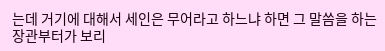는데 거기에 대해서 세인은 무어라고 하느냐 하면 그 말씀을 하는 장관부터가 보리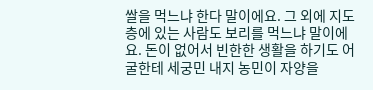쌀을 먹느냐 한다 말이에요. 그 외에 지도층에 있는 사람도 보리를 먹느냐 말이에요. 돈이 없어서 빈한한 생활을 하기도 어굴한테 세궁민 내지 농민이 자양을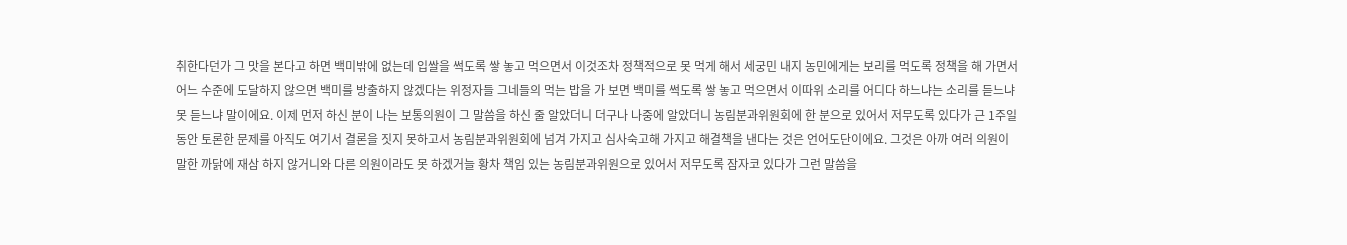취한다던가 그 맛을 본다고 하면 백미밖에 없는데 입쌀을 썩도록 쌓 놓고 먹으면서 이것조차 정책적으로 못 먹게 해서 세궁민 내지 농민에게는 보리를 먹도록 정책을 해 가면서 어느 수준에 도달하지 않으면 백미를 방출하지 않겠다는 위정자들 그네들의 먹는 밥을 가 보면 백미를 썩도록 쌓 놓고 먹으면서 이따위 소리를 어디다 하느냐는 소리를 듣느냐 못 듣느냐 말이에요. 이제 먼저 하신 분이 나는 보통의원이 그 말씀을 하신 줄 알았더니 더구나 나중에 알았더니 농림분과위원회에 한 분으로 있어서 저무도록 있다가 근 1주일 동안 토론한 문제를 아직도 여기서 결론을 짓지 못하고서 농림분과위원회에 넘겨 가지고 심사숙고해 가지고 해결책을 낸다는 것은 언어도단이에요. 그것은 아까 여러 의원이 말한 까닭에 재삼 하지 않거니와 다른 의원이라도 못 하겠거늘 황차 책임 있는 농림분과위원으로 있어서 저무도록 잠자코 있다가 그런 말씀을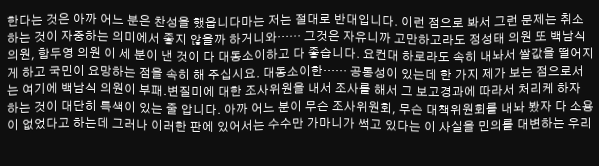한다는 것은 아까 어느 분은 찬성을 했읍니다마는 저는 절대로 반대입니다. 이런 점으로 봐서 그런 문제는 취소하는 것이 자중하는 의미에서 좋지 않을까 하거니와…… 그것은 자유니까 고만하고라도 정성태 의원 또 백남식 의원, 함두영 의원 이 세 분이 낸 것이 다 대동소이하고 다 좋습니다. 요컨대 하로라도 속히 내놔서 쌀값을 떨어지게 하고 국민이 요망하는 점을 속히 해 주십시요. 대동소이한…… 공통성이 있는데 한 가지 제가 보는 점으로서는 여기에 백남식 의원이 부패․변질미에 대한 조사위원을 내서 조사를 해서 그 보고경과에 따라서 처리케 하자 하는 것이 대단히 특색이 있는 줄 압니다. 아까 어느 분이 무슨 조사위원회, 무슨 대책위원회를 내놔 봤자 다 소용이 없었다고 하는데 그러나 이러한 판에 있어서는 수수만 가마니가 썩고 있다는 이 사실을 민의를 대변하는 우리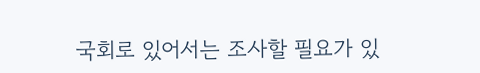국회로 있어서는 조사할 필요가 있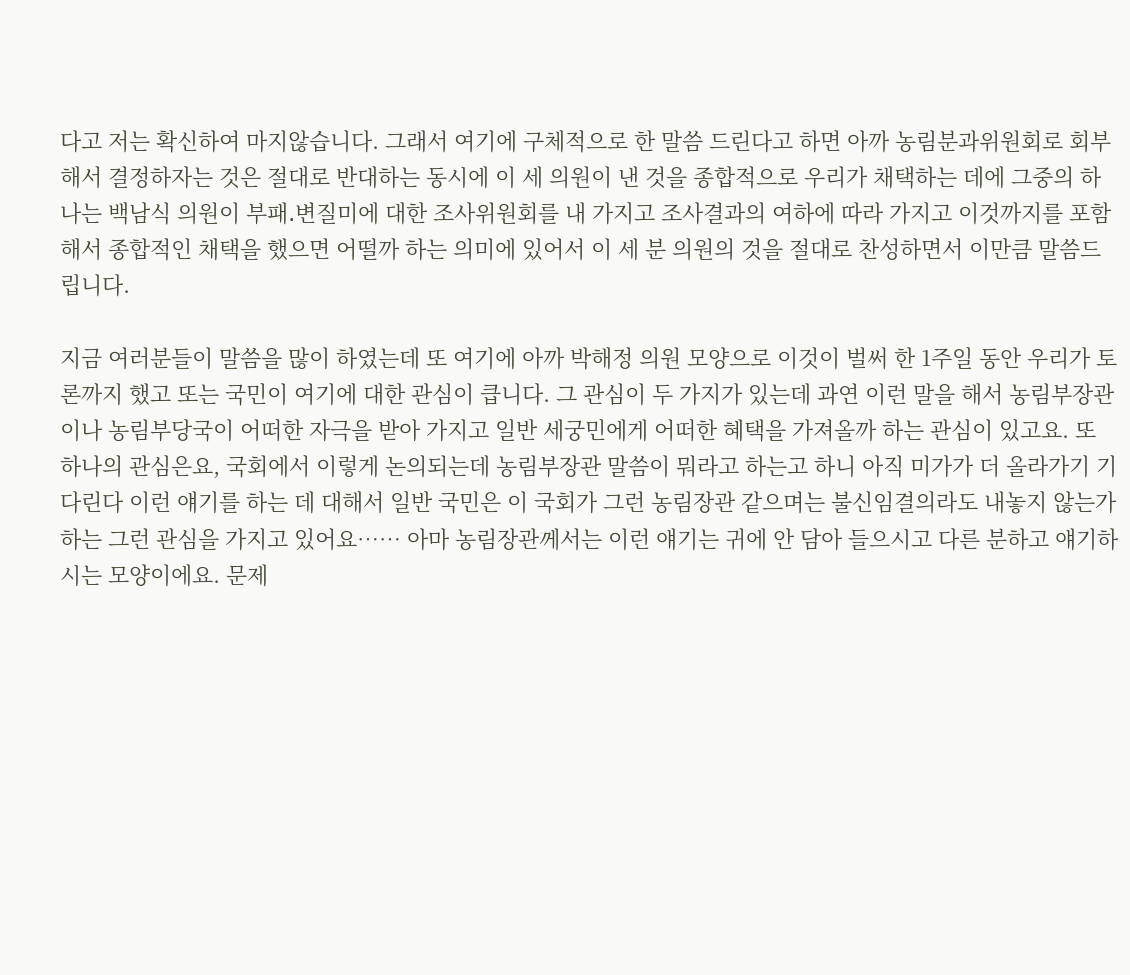다고 저는 확신하여 마지않습니다. 그래서 여기에 구체적으로 한 말씀 드린다고 하면 아까 농림분과위원회로 회부해서 결정하자는 것은 절대로 반대하는 동시에 이 세 의원이 낸 것을 종합적으로 우리가 채택하는 데에 그중의 하나는 백남식 의원이 부패․변질미에 대한 조사위원회를 내 가지고 조사결과의 여하에 따라 가지고 이것까지를 포함해서 종합적인 채택을 했으면 어떨까 하는 의미에 있어서 이 세 분 의원의 것을 절대로 찬성하면서 이만큼 말씀드립니다.

지금 여러분들이 말씀을 많이 하였는데 또 여기에 아까 박해정 의원 모양으로 이것이 벌써 한 1주일 동안 우리가 토론까지 했고 또는 국민이 여기에 대한 관심이 큽니다. 그 관심이 두 가지가 있는데 과연 이런 말을 해서 농림부장관이나 농림부당국이 어떠한 자극을 받아 가지고 일반 세궁민에게 어떠한 혜택을 가져올까 하는 관심이 있고요. 또 하나의 관심은요, 국회에서 이렇게 논의되는데 농림부장관 말씀이 뭐라고 하는고 하니 아직 미가가 더 올라가기 기다린다 이런 얘기를 하는 데 대해서 일반 국민은 이 국회가 그런 농림장관 같으며는 불신임결의라도 내놓지 않는가 하는 그런 관심을 가지고 있어요…… 아마 농림장관께서는 이런 얘기는 귀에 안 담아 들으시고 다른 분하고 얘기하시는 모양이에요. 문제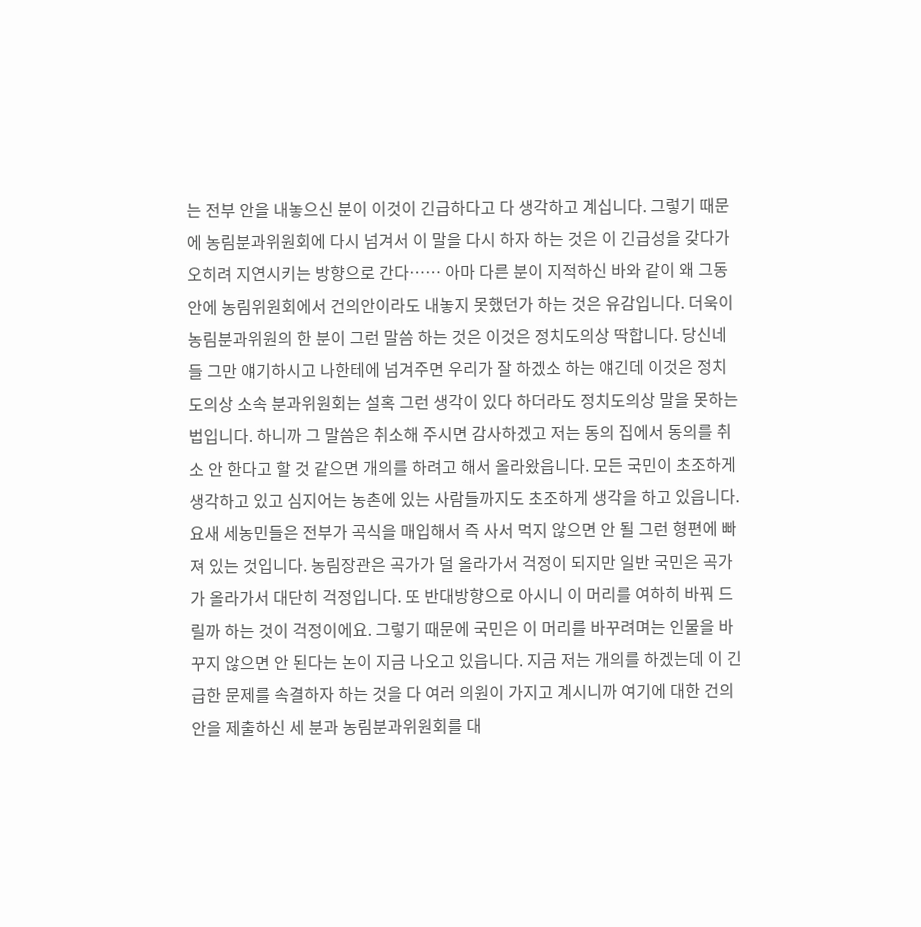는 전부 안을 내놓으신 분이 이것이 긴급하다고 다 생각하고 계십니다. 그렇기 때문에 농림분과위원회에 다시 넘겨서 이 말을 다시 하자 하는 것은 이 긴급성을 갖다가 오히려 지연시키는 방향으로 간다…… 아마 다른 분이 지적하신 바와 같이 왜 그동안에 농림위원회에서 건의안이라도 내놓지 못했던가 하는 것은 유감입니다. 더욱이 농림분과위원의 한 분이 그런 말씀 하는 것은 이것은 정치도의상 딱합니다. 당신네들 그만 얘기하시고 나한테에 넘겨주면 우리가 잘 하겠소 하는 얘긴데 이것은 정치도의상 소속 분과위원회는 설혹 그런 생각이 있다 하더라도 정치도의상 말을 못하는 법입니다. 하니까 그 말씀은 취소해 주시면 감사하겠고 저는 동의 집에서 동의를 취소 안 한다고 할 것 같으면 개의를 하려고 해서 올라왔읍니다. 모든 국민이 초조하게 생각하고 있고 심지어는 농촌에 있는 사람들까지도 초조하게 생각을 하고 있읍니다. 요새 세농민들은 전부가 곡식을 매입해서 즉 사서 먹지 않으면 안 될 그런 형편에 빠져 있는 것입니다. 농림장관은 곡가가 덜 올라가서 걱정이 되지만 일반 국민은 곡가가 올라가서 대단히 걱정입니다. 또 반대방향으로 아시니 이 머리를 여하히 바꿔 드릴까 하는 것이 걱정이에요. 그렇기 때문에 국민은 이 머리를 바꾸려며는 인물을 바꾸지 않으면 안 된다는 논이 지금 나오고 있읍니다. 지금 저는 개의를 하겠는데 이 긴급한 문제를 속결하자 하는 것을 다 여러 의원이 가지고 계시니까 여기에 대한 건의안을 제출하신 세 분과 농림분과위원회를 대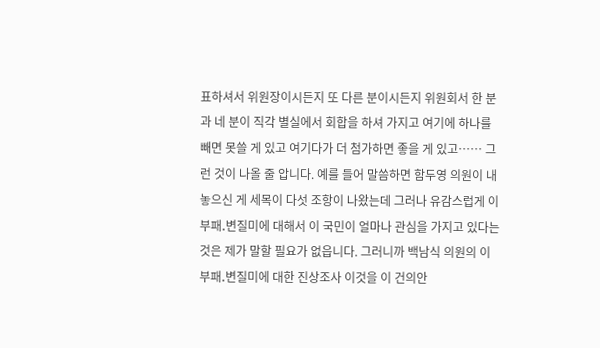표하셔서 위원장이시든지 또 다른 분이시든지 위원회서 한 분과 네 분이 직각 별실에서 회합을 하셔 가지고 여기에 하나를 빼면 못쓸 게 있고 여기다가 더 첨가하면 좋을 게 있고…… 그런 것이 나올 줄 압니다. 예를 들어 말씀하면 함두영 의원이 내놓으신 게 세목이 다섯 조항이 나왔는데 그러나 유감스럽게 이 부패․변질미에 대해서 이 국민이 얼마나 관심을 가지고 있다는 것은 제가 말할 필요가 없읍니다. 그러니까 백남식 의원의 이 부패․변질미에 대한 진상조사 이것을 이 건의안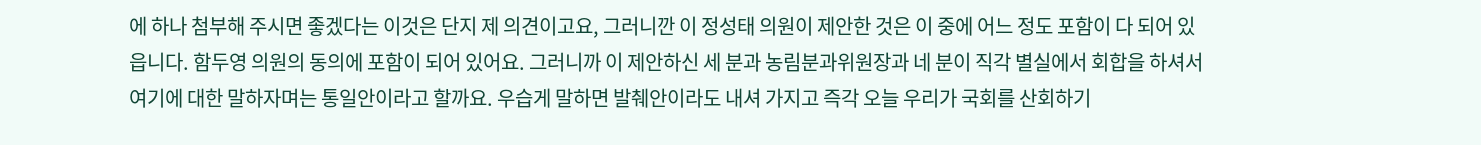에 하나 첨부해 주시면 좋겠다는 이것은 단지 제 의견이고요, 그러니깐 이 정성태 의원이 제안한 것은 이 중에 어느 정도 포함이 다 되어 있읍니다. 함두영 의원의 동의에 포함이 되어 있어요. 그러니까 이 제안하신 세 분과 농림분과위원장과 네 분이 직각 별실에서 회합을 하셔서 여기에 대한 말하자며는 통일안이라고 할까요. 우습게 말하면 발췌안이라도 내셔 가지고 즉각 오늘 우리가 국회를 산회하기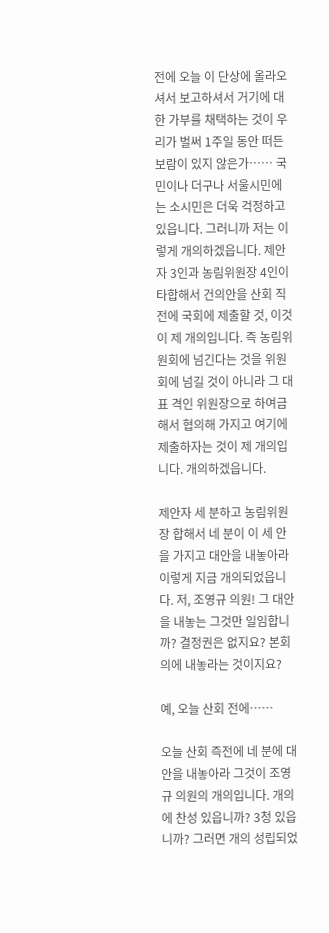전에 오늘 이 단상에 올라오셔서 보고하셔서 거기에 대한 가부를 채택하는 것이 우리가 벌써 1주일 동안 떠든 보람이 있지 않은가…… 국민이나 더구나 서울시민에는 소시민은 더욱 걱정하고 있읍니다. 그러니까 저는 이렇게 개의하겠읍니다. 제안자 3인과 농림위원장 4인이 타합해서 건의안을 산회 직전에 국회에 제출할 것, 이것이 제 개의입니다. 즉 농림위원회에 넘긴다는 것을 위원회에 넘길 것이 아니라 그 대표 격인 위원장으로 하여금 해서 협의해 가지고 여기에 제출하자는 것이 제 개의입니다. 개의하겠읍니다.

제안자 세 분하고 농림위원장 합해서 네 분이 이 세 안을 가지고 대안을 내놓아라 이렇게 지금 개의되었읍니다. 저, 조영규 의원! 그 대안을 내놓는 그것만 일임합니까? 결정권은 없지요? 본회의에 내놓라는 것이지요?

예, 오늘 산회 전에……

오늘 산회 즉전에 네 분에 대안을 내놓아라 그것이 조영규 의원의 개의입니다. 개의에 찬성 있읍니까? 3청 있읍니까? 그러면 개의 성립되었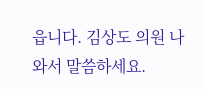읍니다. 김상도 의원 나와서 말씀하세요.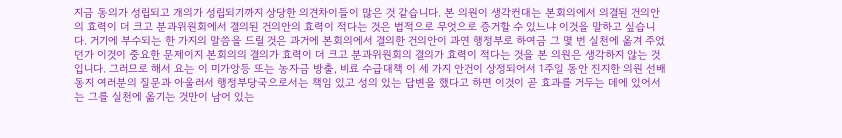지금 동의가 성립되고 개의가 성립되기까지 상당한 의견차이들이 많은 것 같습니다. 본 의원이 생각컨대는 본회의에서 의결된 건의안의 효력이 더 크고 분과위원회에서 결의된 건의안의 효력이 적다는 것은 법적으로 무엇으로 증거할 수 있느냐 이것을 말하고 싶습니다. 거기에 부수되는 한 가지의 말씀을 드릴 것은 과거에 본회의에서 결의한 건의안이 과연 행정부로 하여금 그 몇 번 실천에 옮겨 주었던가 이것이 중요한 문제이지 본회의의 결의가 효력이 더 크고 분과위원회의 결의가 효력이 적다는 것을 본 의원은 생각하지 않는 것입니다. 그러므로 해서 요는 이 미가앙등 또는 농자금 방출, 비료 수급대책 이 세 가지 안건이 상정되어서 1주일 동안 진지한 의원 선배 동지 여러분의 질문과 아울러서 행정부당국으로서는 책임 있고 성의 있는 답변을 했다고 하면 이것이 곧 효과를 거두는 데에 있어서는 그를 실천에 옮기는 것만이 남어 있는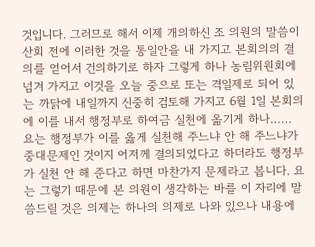것입니다. 그러므로 해서 이제 개의하신 조 의원의 말씀이 산회 전에 이러한 것을 통일안을 내 가지고 본회의의 결의를 얻어서 건의하기로 하자 그렇게 하나 농림위원회에 넘겨 가지고 이것을 오늘 중으로 또는 격일제로 되어 있는 까닭에 내일까지 신중히 검토해 가지고 6월 1일 본회의에 이를 내서 행정부로 하여금 실천에 옮기게 하나…… 요는 행정부가 이를 옳게 실천해 주느냐 안 해 주느냐가 중대문제인 것이지 어저께 결의되었다고 하더라도 행정부가 실천 안 해 준다고 하면 마찬가지 문제라고 봅니다. 요는 그렇기 때문에 본 의원이 생각하는 바를 이 자리에 말씀드릴 것은 의제는 하나의 의제로 나와 있으나 내용에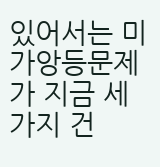있어서는 미가앙등문제가 지금 세 가지 건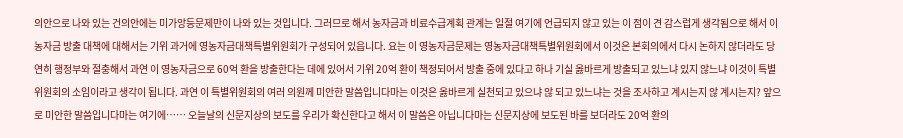의안으로 나와 있는 건의안에는 미가앙등문제만이 나와 있는 것입니다. 그러므로 해서 농자금과 비료수급계획 관계는 일절 여기에 언급되지 않고 있는 이 점이 견 감스럽게 생각됨으로 해서 이 농자금 방출 대책에 대해서는 기위 과거에 영농자금대책특별위원회가 구성되어 있읍니다. 요는 이 영농자금문제는 영농자금대책특별위원회에서 이것은 본회의에서 다시 논하지 않더라도 당연히 행정부와 절충해서 과연 이 영농자금으로 60억 환을 방출한다는 데에 있어서 기위 20억 환이 책정되어서 방출 중에 있다고 하나 기실 옳바르게 방출되고 있느냐 있지 않느냐 이것이 특별위원회의 소임이라고 생각이 됩니다. 과연 이 특별위원회의 여러 의원께 미안한 말씀입니다마는 이것은 옳바르게 실천되고 있으냐 않 되고 있느냐는 것을 조사하고 계시는지 않 계시는지? 앞으로 미안한 말씀입니다마는 여기에…… 오늘날의 신문지상의 보도를 우리가 확신한다고 해서 이 말씀은 아닙니다마는 신문지상에 보도된 바를 보더라도 20억 환의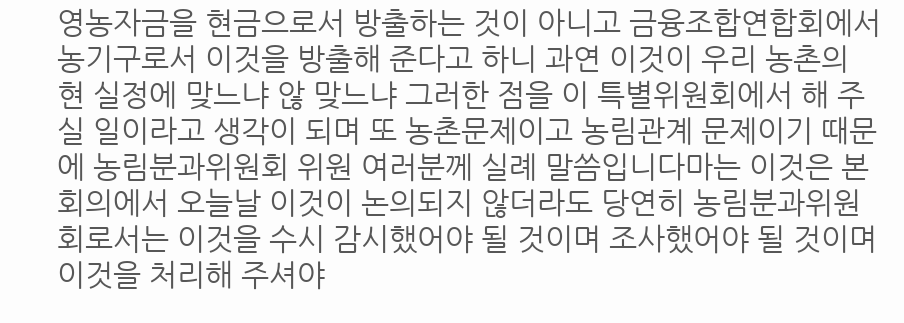영농자금을 현금으로서 방출하는 것이 아니고 금융조합연합회에서 농기구로서 이것을 방출해 준다고 하니 과연 이것이 우리 농촌의 현 실정에 맞느냐 않 맞느냐 그러한 점을 이 특별위원회에서 해 주실 일이라고 생각이 되며 또 농촌문제이고 농림관계 문제이기 때문에 농림분과위원회 위원 여러분께 실례 말씀입니다마는 이것은 본회의에서 오늘날 이것이 논의되지 않더라도 당연히 농림분과위원회로서는 이것을 수시 감시했어야 될 것이며 조사했어야 될 것이며 이것을 처리해 주셔야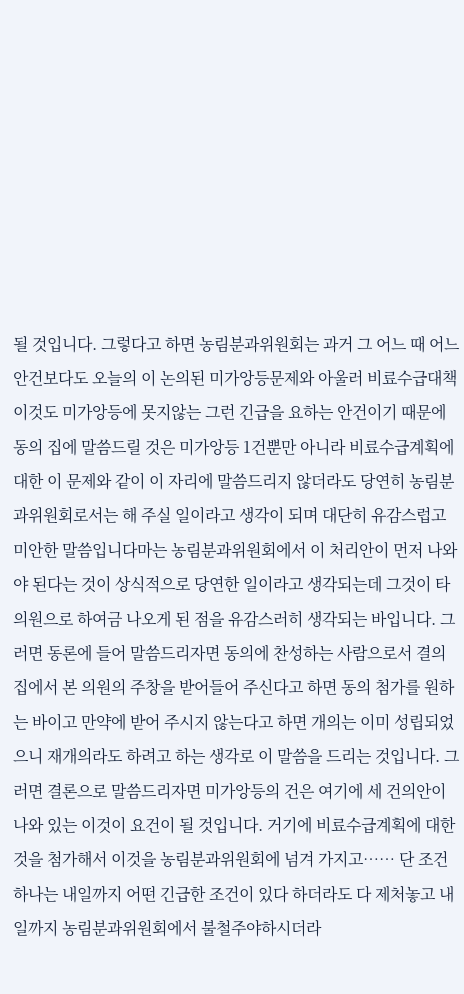될 것입니다. 그렇다고 하면 농림분과위원회는 과거 그 어느 때 어느 안건보다도 오늘의 이 논의된 미가앙등문제와 아울러 비료수급대책 이것도 미가앙등에 못지않는 그런 긴급을 요하는 안건이기 때문에 동의 집에 말씀드릴 것은 미가앙등 1건뿐만 아니라 비료수급계획에 대한 이 문제와 같이 이 자리에 말씀드리지 않더라도 당연히 농림분과위원회로서는 해 주실 일이라고 생각이 되며 대단히 유감스럽고 미안한 말씀입니다마는 농림분과위원회에서 이 처리안이 먼저 나와야 된다는 것이 상식적으로 당연한 일이라고 생각되는데 그것이 타 의원으로 하여금 나오게 된 점을 유감스러히 생각되는 바입니다. 그러면 동론에 들어 말씀드리자면 동의에 찬성하는 사람으로서 결의 집에서 본 의원의 주창을 받어들어 주신다고 하면 동의 첨가를 원하는 바이고 만약에 받어 주시지 않는다고 하면 개의는 이미 성립되었으니 재개의라도 하려고 하는 생각로 이 말씀을 드리는 것입니다. 그러면 결론으로 말씀드리자면 미가앙등의 건은 여기에 세 건의안이 나와 있는 이것이 요건이 될 것입니다. 거기에 비료수급계획에 대한 것을 첨가해서 이것을 농림분과위원회에 넘겨 가지고…… 단 조건 하나는 내일까지 어떤 긴급한 조건이 있다 하더라도 다 제처놓고 내일까지 농림분과위원회에서 불철주야하시더라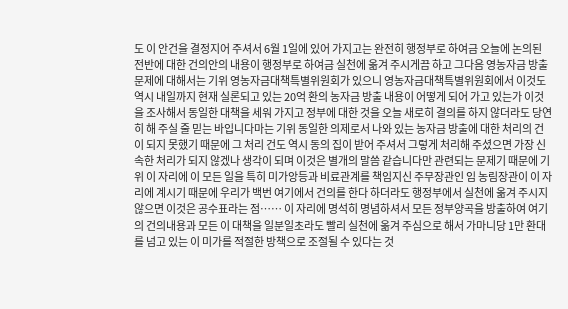도 이 안건을 결정지어 주셔서 6월 1일에 있어 가지고는 완전히 행정부로 하여금 오늘에 논의된 전반에 대한 건의안의 내용이 행정부로 하여금 실천에 옮겨 주시게끔 하고 그다음 영농자금 방출 문제에 대해서는 기위 영농자금대책특별위원회가 있으니 영농자금대책특별위원회에서 이것도 역시 내일까지 현재 실론되고 있는 20억 환의 농자금 방출 내용이 어떻게 되어 가고 있는가 이것을 조사해서 동일한 대책을 세워 가지고 정부에 대한 것을 오늘 새로히 결의를 하지 않더라도 당연히 해 주실 줄 믿는 바입니다마는 기위 동일한 의제로서 나와 있는 농자금 방출에 대한 처리의 건이 되지 못했기 때문에 그 처리 건도 역시 동의 집이 받어 주셔서 그렇게 처리해 주셨으면 가장 신속한 처리가 되지 않겠나 생각이 되며 이것은 별개의 말씀 같습니다만 관련되는 문제기 때문에 기위 이 자리에 이 모든 일을 특히 미가앙등과 비료관계를 책임지신 주무장관인 임 농림장관이 이 자리에 계시기 때문에 우리가 백번 여기에서 건의를 한다 하더라도 행정부에서 실천에 옮겨 주시지 않으면 이것은 공수표라는 점…… 이 자리에 명석히 명념하셔서 모든 정부양곡을 방출하여 여기의 건의내용과 모든 이 대책을 일분일초라도 빨리 실천에 옮겨 주심으로 해서 가마니당 1만 환대를 넘고 있는 이 미가를 적절한 방책으로 조절될 수 있다는 것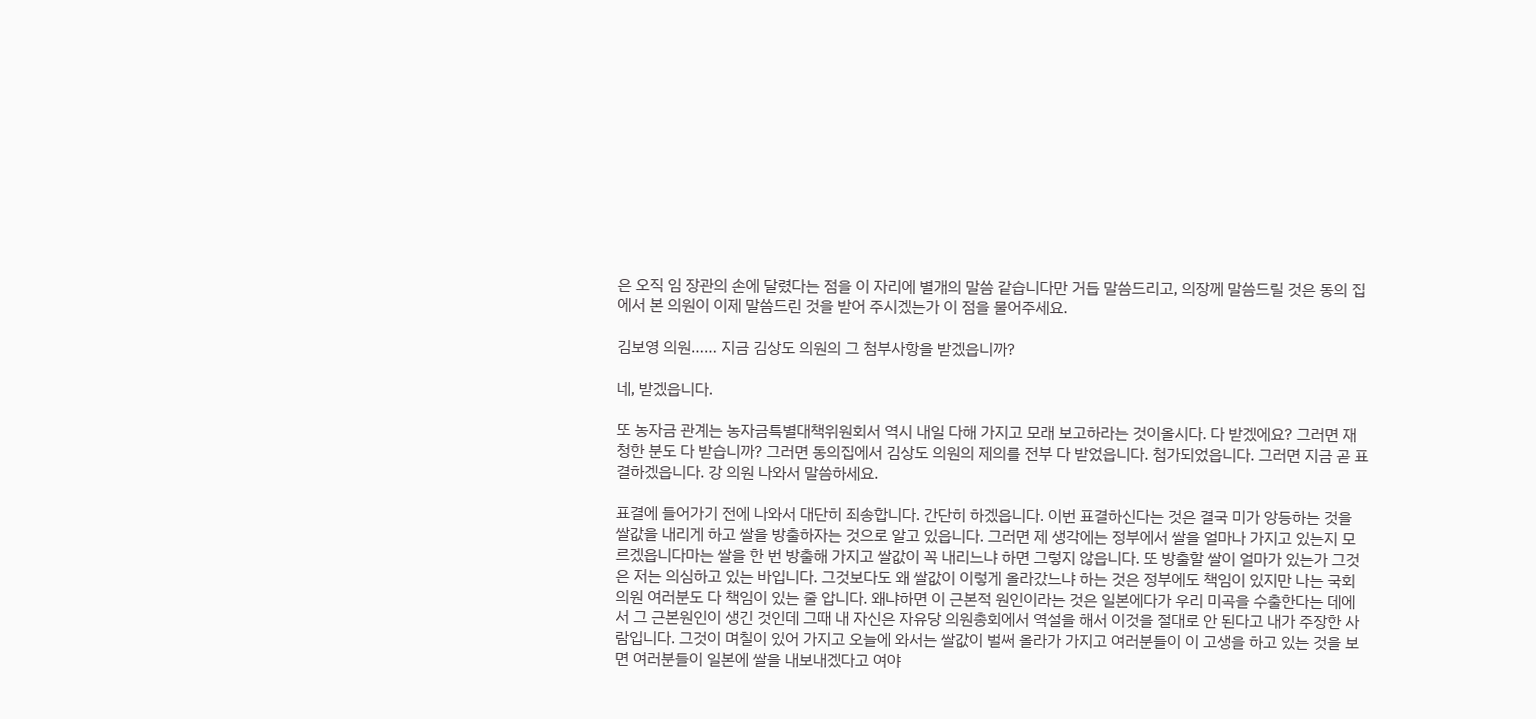은 오직 임 장관의 손에 달렸다는 점을 이 자리에 별개의 말씀 같습니다만 거듭 말씀드리고, 의장께 말씀드릴 것은 동의 집에서 본 의원이 이제 말씀드린 것을 받어 주시겠는가 이 점을 물어주세요.

김보영 의원…… 지금 김상도 의원의 그 첨부사항을 받겠읍니까?

네, 받겠읍니다.

또 농자금 관계는 농자금특별대책위원회서 역시 내일 다해 가지고 모래 보고하라는 것이올시다. 다 받겠에요? 그러면 재청한 분도 다 받습니까? 그러면 동의집에서 김상도 의원의 제의를 전부 다 받었읍니다. 첨가되었읍니다. 그러면 지금 곧 표결하겠읍니다. 강 의원 나와서 말씀하세요.

표결에 들어가기 전에 나와서 대단히 죄송합니다. 간단히 하겠읍니다. 이번 표결하신다는 것은 결국 미가 앙등하는 것을 쌀값을 내리게 하고 쌀을 방출하자는 것으로 알고 있읍니다. 그러면 제 생각에는 정부에서 쌀을 얼마나 가지고 있는지 모르겠읍니다마는 쌀을 한 번 방출해 가지고 쌀값이 꼭 내리느냐 하면 그렇지 않읍니다. 또 방출할 쌀이 얼마가 있는가 그것은 저는 의심하고 있는 바입니다. 그것보다도 왜 쌀값이 이렇게 올라갔느냐 하는 것은 정부에도 책임이 있지만 나는 국회의원 여러분도 다 책임이 있는 줄 압니다. 왜냐하면 이 근본적 원인이라는 것은 일본에다가 우리 미곡을 수출한다는 데에서 그 근본원인이 생긴 것인데 그때 내 자신은 자유당 의원총회에서 역설을 해서 이것을 절대로 안 된다고 내가 주장한 사람입니다. 그것이 며칠이 있어 가지고 오늘에 와서는 쌀값이 벌써 올라가 가지고 여러분들이 이 고생을 하고 있는 것을 보면 여러분들이 일본에 쌀을 내보내겠다고 여야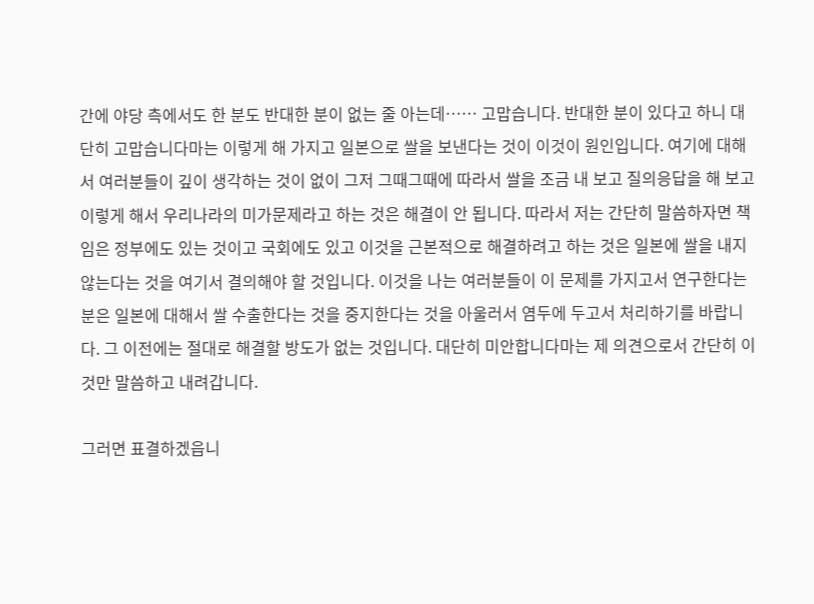간에 야당 측에서도 한 분도 반대한 분이 없는 줄 아는데…… 고맙습니다. 반대한 분이 있다고 하니 대단히 고맙습니다마는 이렇게 해 가지고 일본으로 쌀을 보낸다는 것이 이것이 원인입니다. 여기에 대해서 여러분들이 깊이 생각하는 것이 없이 그저 그때그때에 따라서 쌀을 조금 내 보고 질의응답을 해 보고 이렇게 해서 우리나라의 미가문제라고 하는 것은 해결이 안 됩니다. 따라서 저는 간단히 말씀하자면 책임은 정부에도 있는 것이고 국회에도 있고 이것을 근본적으로 해결하려고 하는 것은 일본에 쌀을 내지 않는다는 것을 여기서 결의해야 할 것입니다. 이것을 나는 여러분들이 이 문제를 가지고서 연구한다는 분은 일본에 대해서 쌀 수출한다는 것을 중지한다는 것을 아울러서 염두에 두고서 처리하기를 바랍니다. 그 이전에는 절대로 해결할 방도가 없는 것입니다. 대단히 미안합니다마는 제 의견으로서 간단히 이것만 말씀하고 내려갑니다.

그러면 표결하겠읍니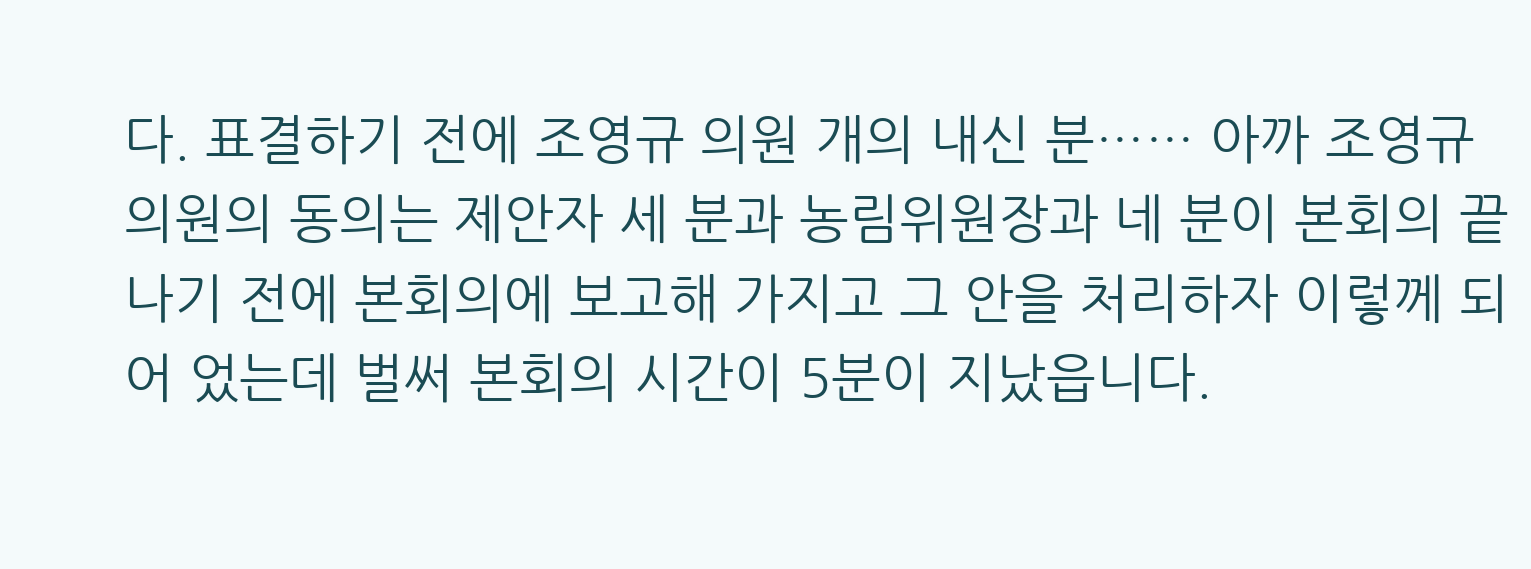다. 표결하기 전에 조영규 의원 개의 내신 분…… 아까 조영규 의원의 동의는 제안자 세 분과 농림위원장과 네 분이 본회의 끝나기 전에 본회의에 보고해 가지고 그 안을 처리하자 이렇께 되어 었는데 벌써 본회의 시간이 5분이 지났읍니다.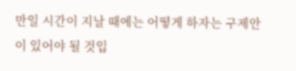만일 시간이 지날 때에는 어떻게 하자는 구제안이 있어야 될 것입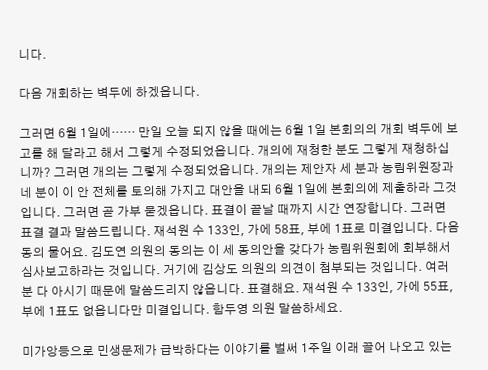니다.

다음 개회하는 벽두에 하겠읍니다.

그러면 6월 1일에…… 만일 오늘 되지 않을 때에는 6월 1일 본회의의 개회 벽두에 보고를 해 달라고 해서 그렇게 수정되었읍니다. 개의에 재청한 분도 그렇게 재청하십니까? 그러면 개의는 그렇게 수정되었읍니다. 개의는 제안자 세 분과 농림위원장과 네 분이 이 안 전체를 토의해 가지고 대안을 내되 6월 1일에 본회의에 제출하라 그것입니다. 그러면 곧 가부 묻겠읍니다. 표결이 끝날 때까지 시간 연장합니다. 그러면 표결 결과 말씀드립니다. 재석원 수 133인, 가에 58표, 부에 1표로 미결입니다. 다음 동의 물어요. 김도연 의원의 동의는 이 세 동의안을 갖다가 농림위원회에 회부해서 심사보고하라는 것입니다. 거기에 김상도 의원의 의견이 첨부되는 것입니다. 여러분 다 아시기 때문에 말씀드리지 않읍니다. 표결해요. 재석원 수 133인, 가에 55표, 부에 1표도 없읍니다만 미결입니다. 함두영 의원 말씀하세요.

미가앙등으로 민생문제가 급박하다는 이야기를 벌써 1주일 이래 끌어 나오고 있는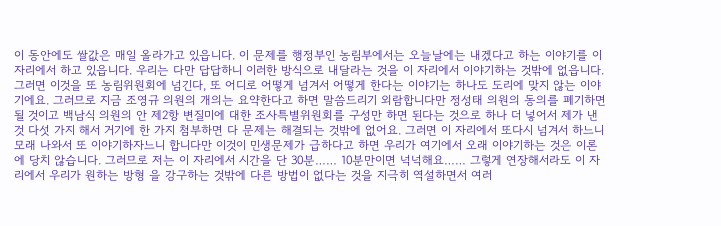이 동안에도 쌀값은 매일 올라가고 있읍니다. 이 문제를 행정부인 농림부에서는 오늘날에는 내겠다고 하는 이야기를 이 자리에서 하고 있읍니다. 우리는 다만 답답하니 이러한 방식으로 내달라는 것을 이 자리에서 이야기하는 것밖에 없읍니다. 그러면 이것을 또 농림위원회에 넘긴다, 또 어디로 어떻게 넘겨서 어떻게 한다는 이야기는 하나도 도리에 맞지 않는 이야기에요. 그러므로 지금 조영규 의원의 개의는 요약한다고 하면 말씀드리기 외람합니다만 정성태 의원의 동의를 폐기하면 될 것이고 백남식 의원의 안 제2항 변질미에 대한 조사특별위원회를 구성만 하면 된다는 것으로 하나 더 넣어서 제가 낸 것 다섯 가지 해서 거기에 한 가지 첨부하면 다 문제는 해결되는 것밖에 없어요. 그러면 이 자리에서 또다시 넘겨서 하느니 모래 나와서 또 이야기하자느니 합니다만 이것이 민생문제가 급하다고 하면 우리가 여기에서 오래 이야기하는 것은 이론에 당치 않습니다. 그러므로 저는 이 자리에서 시간을 단 30분…… 10분만이면 넉넉해요…… 그렇게 연장해서라도 이 자리에서 우리가 원하는 방형 을 강구하는 것밖에 다른 방법이 없다는 것을 지극히 역설하면서 여러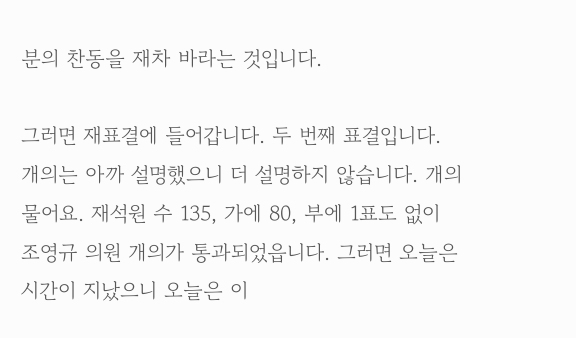분의 찬동을 재차 바라는 것입니다.

그러면 재표결에 들어갑니다. 두 번째 표결입니다. 개의는 아까 설명했으니 더 설명하지 않습니다. 개의 물어요. 재석원 수 135, 가에 80, 부에 1표도 없이 조영규 의원 개의가 통과되었읍니다. 그러면 오늘은 시간이 지났으니 오늘은 이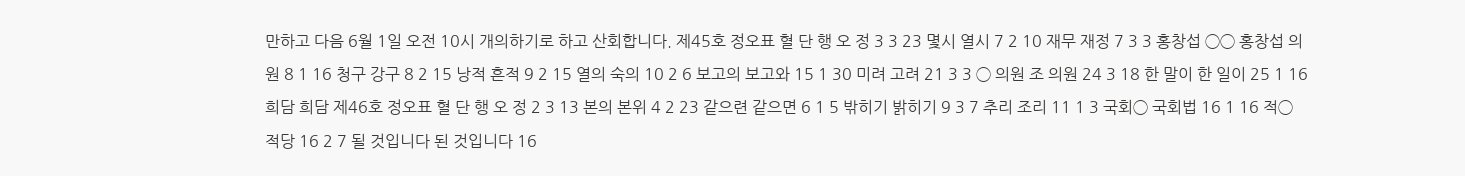만하고 다음 6월 1일 오전 10시 개의하기로 하고 산회합니다. 제45호 정오표 혈 단 행 오 정 3 3 23 몇시 열시 7 2 10 재무 재정 7 3 3 홍창섭 ◯◯ 홍창섭 의원 8 1 16 청구 강구 8 2 15 낭적 흔적 9 2 15 열의 숙의 10 2 6 보고의 보고와 15 1 30 미려 고려 21 3 3 ◯ 의원 조 의원 24 3 18 한 말이 한 일이 25 1 16 희담 희담 제46호 정오표 혈 단 행 오 정 2 3 13 본의 본위 4 2 23 같으련 같으면 6 1 5 밖히기 밝히기 9 3 7 추리 조리 11 1 3 국회◯ 국회법 16 1 16 적◯ 적당 16 2 7 될 것입니다 된 것입니다 16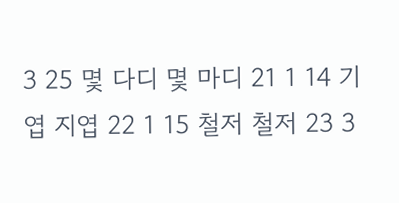3 25 몇 다디 몇 마디 21 1 14 기엽 지엽 22 1 15 철저 철저 23 3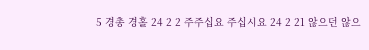5 경총 경홀 24 2 2 주주십요 주십시요 24 2 21 않으던 않으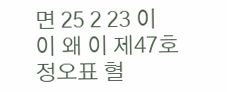면 25 2 23 이 이 왜 이 제47호 정오표 혈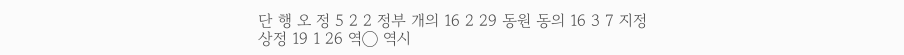단 행 오 정 5 2 2 정부 개의 16 2 29 동원 동의 16 3 7 지정 상정 19 1 26 역◯ 역시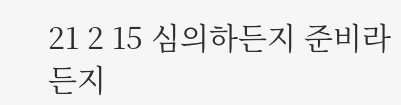21 2 15 심의하든지 준비라든지